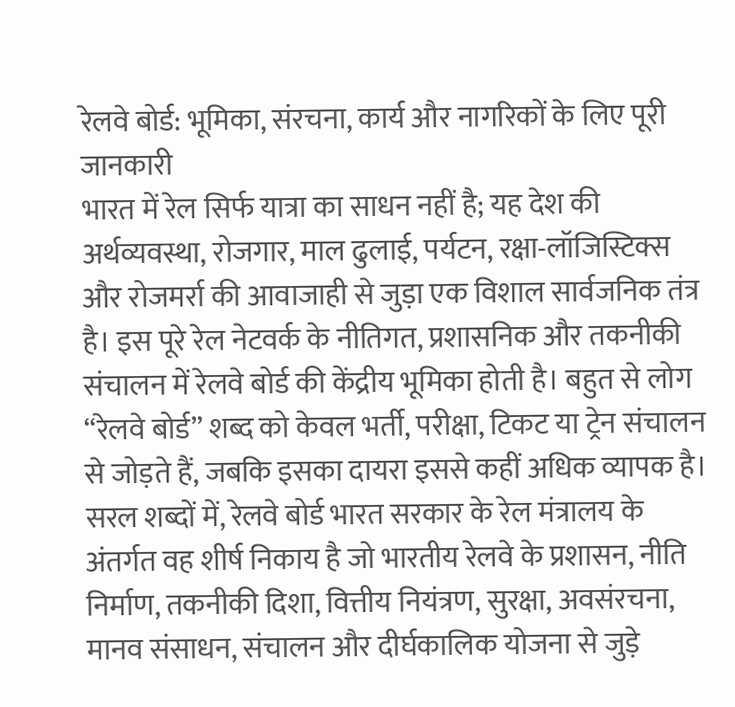रेलवे बोर्ड: भूमिका, संरचना, कार्य और नागरिकों के लिए पूरी जानकारी
भारत में रेल सिर्फ यात्रा का साधन नहीं है; यह देश की अर्थव्यवस्था, रोजगार, माल ढुलाई, पर्यटन, रक्षा-लॉजिस्टिक्स और रोजमर्रा की आवाजाही से जुड़ा एक विशाल सार्वजनिक तंत्र है। इस पूरे रेल नेटवर्क के नीतिगत, प्रशासनिक और तकनीकी संचालन में रेलवे बोर्ड की केंद्रीय भूमिका होती है। बहुत से लोग “रेलवे बोर्ड” शब्द को केवल भर्ती, परीक्षा, टिकट या ट्रेन संचालन से जोड़ते हैं, जबकि इसका दायरा इससे कहीं अधिक व्यापक है।
सरल शब्दों में, रेलवे बोर्ड भारत सरकार के रेल मंत्रालय के अंतर्गत वह शीर्ष निकाय है जो भारतीय रेलवे के प्रशासन, नीति निर्माण, तकनीकी दिशा, वित्तीय नियंत्रण, सुरक्षा, अवसंरचना, मानव संसाधन, संचालन और दीर्घकालिक योजना से जुड़े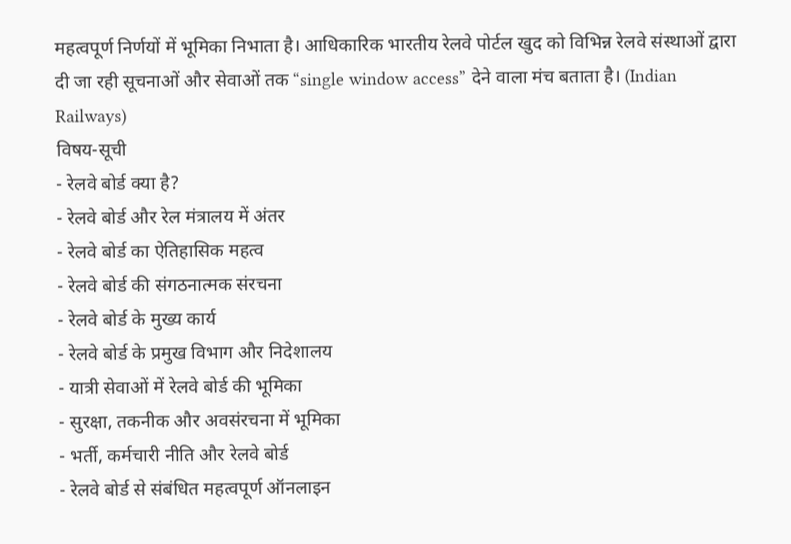महत्वपूर्ण निर्णयों में भूमिका निभाता है। आधिकारिक भारतीय रेलवे पोर्टल खुद को विभिन्न रेलवे संस्थाओं द्वारा दी जा रही सूचनाओं और सेवाओं तक “single window access” देने वाला मंच बताता है। (Indian Railways)
विषय-सूची
- रेलवे बोर्ड क्या है?
- रेलवे बोर्ड और रेल मंत्रालय में अंतर
- रेलवे बोर्ड का ऐतिहासिक महत्व
- रेलवे बोर्ड की संगठनात्मक संरचना
- रेलवे बोर्ड के मुख्य कार्य
- रेलवे बोर्ड के प्रमुख विभाग और निदेशालय
- यात्री सेवाओं में रेलवे बोर्ड की भूमिका
- सुरक्षा, तकनीक और अवसंरचना में भूमिका
- भर्ती, कर्मचारी नीति और रेलवे बोर्ड
- रेलवे बोर्ड से संबंधित महत्वपूर्ण ऑनलाइन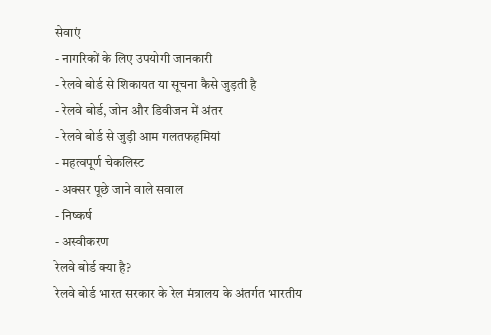सेवाएं
- नागरिकों के लिए उपयोगी जानकारी
- रेलवे बोर्ड से शिकायत या सूचना कैसे जुड़ती है
- रेलवे बोर्ड, जोन और डिवीजन में अंतर
- रेलवे बोर्ड से जुड़ी आम गलतफहमियां
- महत्वपूर्ण चेकलिस्ट
- अक्सर पूछे जाने वाले सवाल
- निष्कर्ष
- अस्वीकरण
रेलवे बोर्ड क्या है?
रेलवे बोर्ड भारत सरकार के रेल मंत्रालय के अंतर्गत भारतीय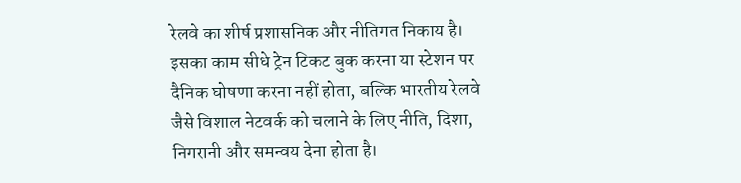रेलवे का शीर्ष प्रशासनिक और नीतिगत निकाय है। इसका काम सीधे ट्रेन टिकट बुक करना या स्टेशन पर दैनिक घोषणा करना नहीं होता, बल्कि भारतीय रेलवे जैसे विशाल नेटवर्क को चलाने के लिए नीति, दिशा, निगरानी और समन्वय देना होता है।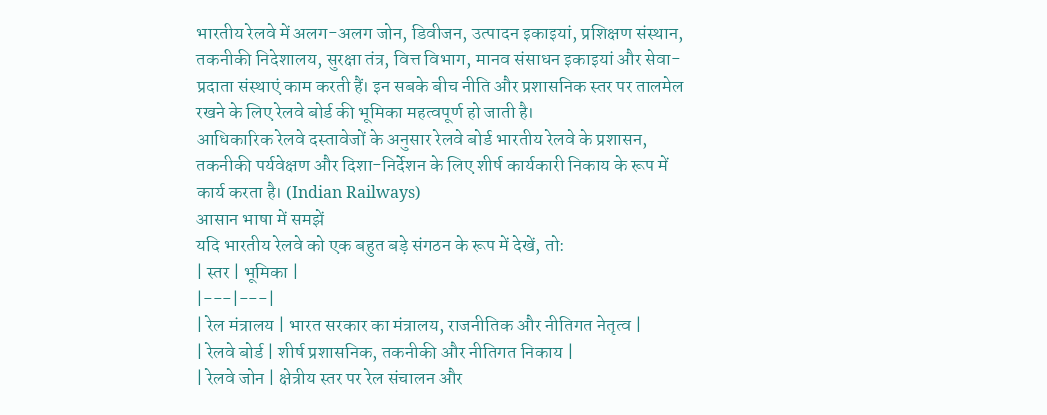भारतीय रेलवे में अलग-अलग जोन, डिवीजन, उत्पादन इकाइयां, प्रशिक्षण संस्थान, तकनीकी निदेशालय, सुरक्षा तंत्र, वित्त विभाग, मानव संसाधन इकाइयां और सेवा-प्रदाता संस्थाएं काम करती हैं। इन सबके बीच नीति और प्रशासनिक स्तर पर तालमेल रखने के लिए रेलवे बोर्ड की भूमिका महत्वपूर्ण हो जाती है।
आधिकारिक रेलवे दस्तावेजों के अनुसार रेलवे बोर्ड भारतीय रेलवे के प्रशासन, तकनीकी पर्यवेक्षण और दिशा-निर्देशन के लिए शीर्ष कार्यकारी निकाय के रूप में कार्य करता है। (Indian Railways)
आसान भाषा में समझें
यदि भारतीय रेलवे को एक बहुत बड़े संगठन के रूप में देखें, तो:
| स्तर | भूमिका |
|---|---|
| रेल मंत्रालय | भारत सरकार का मंत्रालय, राजनीतिक और नीतिगत नेतृत्व |
| रेलवे बोर्ड | शीर्ष प्रशासनिक, तकनीकी और नीतिगत निकाय |
| रेलवे जोन | क्षेत्रीय स्तर पर रेल संचालन और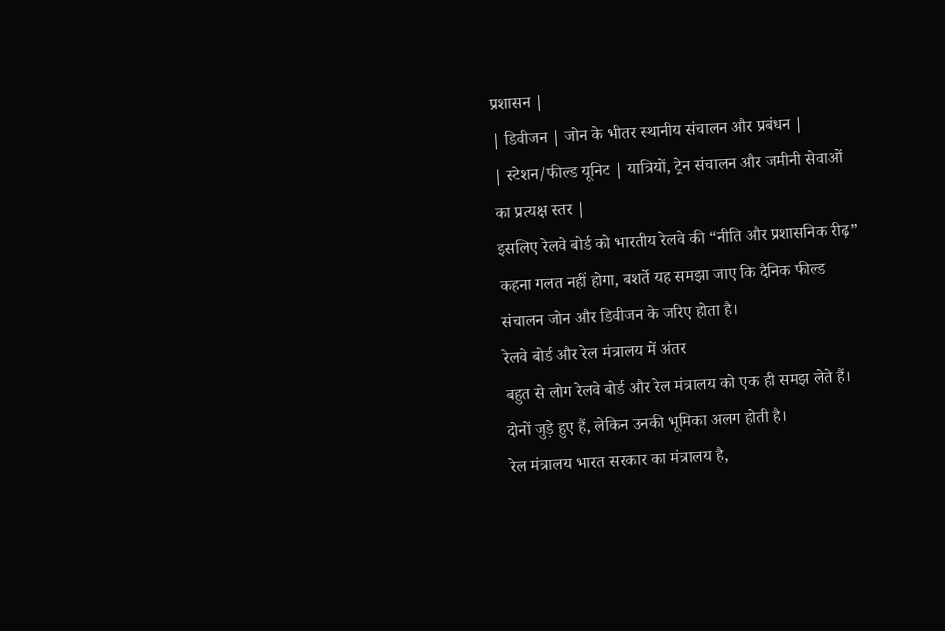प्रशासन |
| डिवीजन | जोन के भीतर स्थानीय संचालन और प्रबंधन |
| स्टेशन/फील्ड यूनिट | यात्रियों, ट्रेन संचालन और जमीनी सेवाओं का प्रत्यक्ष स्तर |
इसलिए रेलवे बोर्ड को भारतीय रेलवे की “नीति और प्रशासनिक रीढ़” कहना गलत नहीं होगा, बशर्ते यह समझा जाए कि दैनिक फील्ड संचालन जोन और डिवीजन के जरिए होता है।
रेलवे बोर्ड और रेल मंत्रालय में अंतर
बहुत से लोग रेलवे बोर्ड और रेल मंत्रालय को एक ही समझ लेते हैं। दोनों जुड़े हुए हैं, लेकिन उनकी भूमिका अलग होती है।
रेल मंत्रालय भारत सरकार का मंत्रालय है,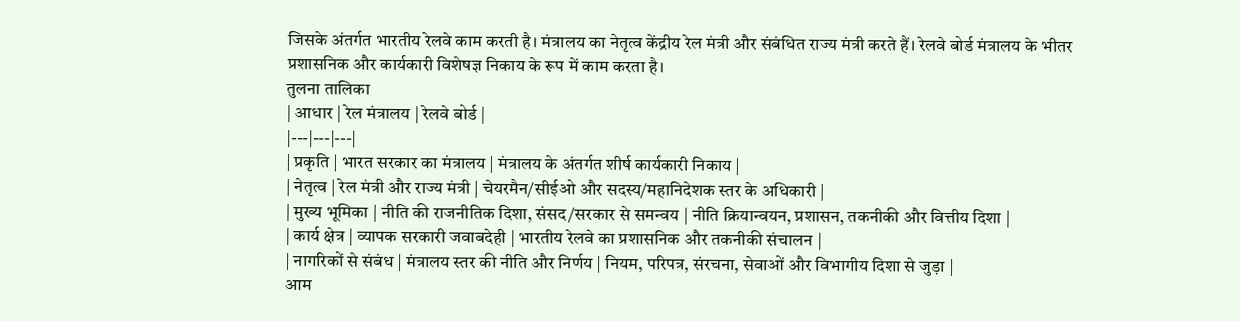जिसके अंतर्गत भारतीय रेलवे काम करती है। मंत्रालय का नेतृत्व केंद्रीय रेल मंत्री और संबंधित राज्य मंत्री करते हैं। रेलवे बोर्ड मंत्रालय के भीतर प्रशासनिक और कार्यकारी विशेषज्ञ निकाय के रूप में काम करता है।
तुलना तालिका
| आधार | रेल मंत्रालय | रेलवे बोर्ड |
|---|---|---|
| प्रकृति | भारत सरकार का मंत्रालय | मंत्रालय के अंतर्गत शीर्ष कार्यकारी निकाय |
| नेतृत्व | रेल मंत्री और राज्य मंत्री | चेयरमैन/सीईओ और सदस्य/महानिदेशक स्तर के अधिकारी |
| मुख्य भूमिका | नीति की राजनीतिक दिशा, संसद/सरकार से समन्वय | नीति क्रियान्वयन, प्रशासन, तकनीकी और वित्तीय दिशा |
| कार्य क्षेत्र | व्यापक सरकारी जवाबदेही | भारतीय रेलवे का प्रशासनिक और तकनीकी संचालन |
| नागरिकों से संबंध | मंत्रालय स्तर की नीति और निर्णय | नियम, परिपत्र, संरचना, सेवाओं और विभागीय दिशा से जुड़ा |
आम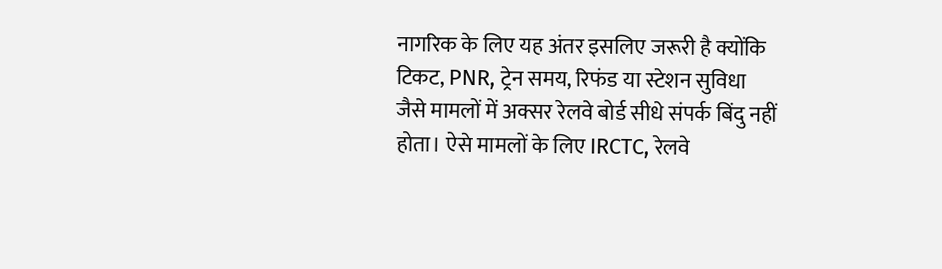नागरिक के लिए यह अंतर इसलिए जरूरी है क्योंकि टिकट, PNR, ट्रेन समय, रिफंड या स्टेशन सुविधा जैसे मामलों में अक्सर रेलवे बोर्ड सीधे संपर्क बिंदु नहीं होता। ऐसे मामलों के लिए IRCTC, रेलवे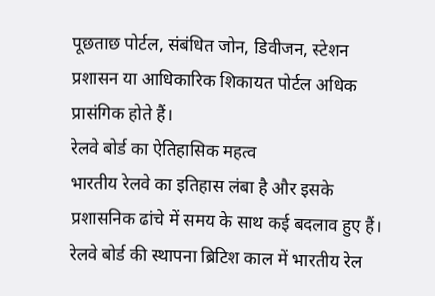पूछताछ पोर्टल, संबंधित जोन, डिवीजन, स्टेशन प्रशासन या आधिकारिक शिकायत पोर्टल अधिक प्रासंगिक होते हैं।
रेलवे बोर्ड का ऐतिहासिक महत्व
भारतीय रेलवे का इतिहास लंबा है और इसके प्रशासनिक ढांचे में समय के साथ कई बदलाव हुए हैं। रेलवे बोर्ड की स्थापना ब्रिटिश काल में भारतीय रेल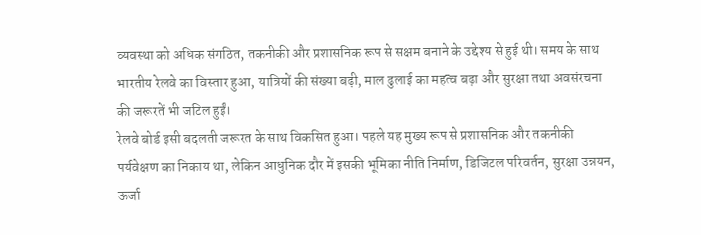व्यवस्था को अधिक संगठित, तकनीकी और प्रशासनिक रूप से सक्षम बनाने के उद्देश्य से हुई थी। समय के साथ भारतीय रेलवे का विस्तार हुआ, यात्रियों की संख्या बढ़ी, माल ढुलाई का महत्व बढ़ा और सुरक्षा तथा अवसंरचना की जरूरतें भी जटिल हुईं।
रेलवे बोर्ड इसी बदलती जरूरत के साथ विकसित हुआ। पहले यह मुख्य रूप से प्रशासनिक और तकनीकी पर्यवेक्षण का निकाय था, लेकिन आधुनिक दौर में इसकी भूमिका नीति निर्माण, डिजिटल परिवर्तन, सुरक्षा उन्नयन, ऊर्जा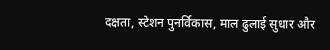दक्षता, स्टेशन पुनर्विकास, माल ढुलाई सुधार और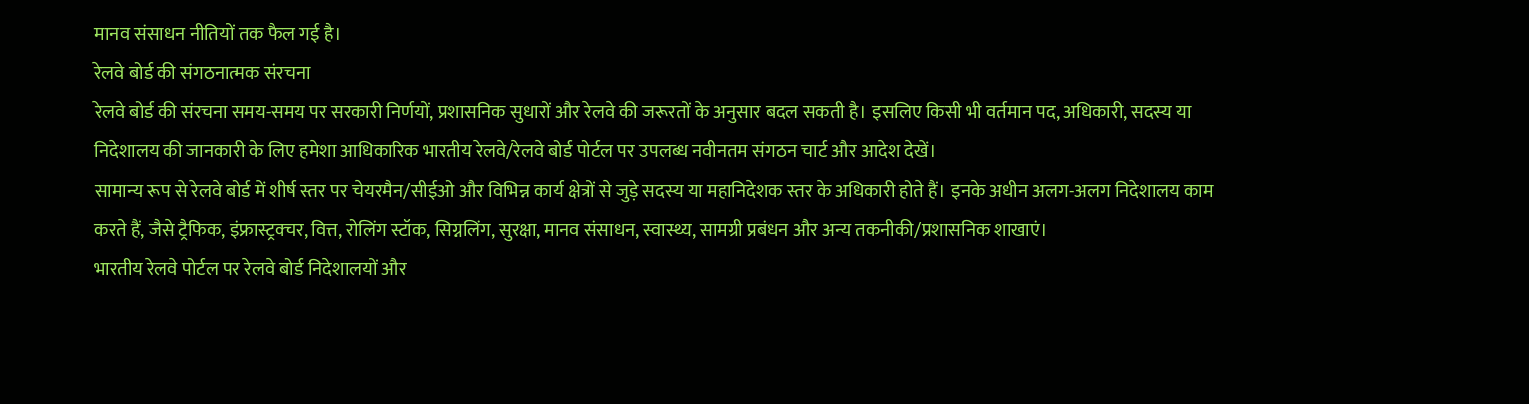मानव संसाधन नीतियों तक फैल गई है।
रेलवे बोर्ड की संगठनात्मक संरचना
रेलवे बोर्ड की संरचना समय-समय पर सरकारी निर्णयों, प्रशासनिक सुधारों और रेलवे की जरूरतों के अनुसार बदल सकती है। इसलिए किसी भी वर्तमान पद, अधिकारी, सदस्य या निदेशालय की जानकारी के लिए हमेशा आधिकारिक भारतीय रेलवे/रेलवे बोर्ड पोर्टल पर उपलब्ध नवीनतम संगठन चार्ट और आदेश देखें।
सामान्य रूप से रेलवे बोर्ड में शीर्ष स्तर पर चेयरमैन/सीईओ और विभिन्न कार्य क्षेत्रों से जुड़े सदस्य या महानिदेशक स्तर के अधिकारी होते हैं। इनके अधीन अलग-अलग निदेशालय काम करते हैं, जैसे ट्रैफिक, इंफ्रास्ट्रक्चर, वित्त, रोलिंग स्टॉक, सिग्नलिंग, सुरक्षा, मानव संसाधन, स्वास्थ्य, सामग्री प्रबंधन और अन्य तकनीकी/प्रशासनिक शाखाएं।
भारतीय रेलवे पोर्टल पर रेलवे बोर्ड निदेशालयों और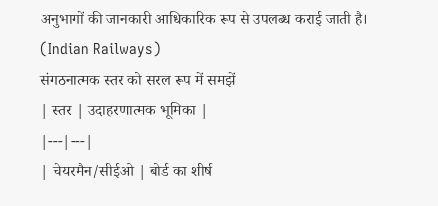अनुभागों की जानकारी आधिकारिक रूप से उपलब्ध कराई जाती है। (Indian Railways)
संगठनात्मक स्तर को सरल रूप में समझें
| स्तर | उदाहरणात्मक भूमिका |
|---|---|
| चेयरमैन/सीईओ | बोर्ड का शीर्ष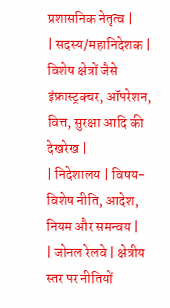प्रशासनिक नेतृत्व |
| सदस्य/महानिदेशक | विशेष क्षेत्रों जैसे इंफ्रास्ट्रक्चर, ऑपरेशन, वित्त, सुरक्षा आदि की देखरेख |
| निदेशालय | विषय-विशेष नीति, आदेश, नियम और समन्वय |
| जोनल रेलवे | क्षेत्रीय स्तर पर नीतियों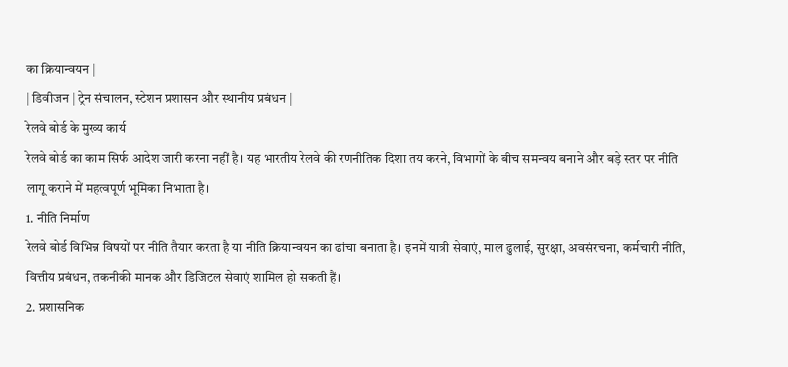का क्रियान्वयन |
| डिवीजन | ट्रेन संचालन, स्टेशन प्रशासन और स्थानीय प्रबंधन |
रेलवे बोर्ड के मुख्य कार्य
रेलवे बोर्ड का काम सिर्फ आदेश जारी करना नहीं है। यह भारतीय रेलवे की रणनीतिक दिशा तय करने, विभागों के बीच समन्वय बनाने और बड़े स्तर पर नीति लागू कराने में महत्वपूर्ण भूमिका निभाता है।
1. नीति निर्माण
रेलवे बोर्ड विभिन्न विषयों पर नीति तैयार करता है या नीति क्रियान्वयन का ढांचा बनाता है। इनमें यात्री सेवाएं, माल ढुलाई, सुरक्षा, अवसंरचना, कर्मचारी नीति, वित्तीय प्रबंधन, तकनीकी मानक और डिजिटल सेवाएं शामिल हो सकती हैं।
2. प्रशासनिक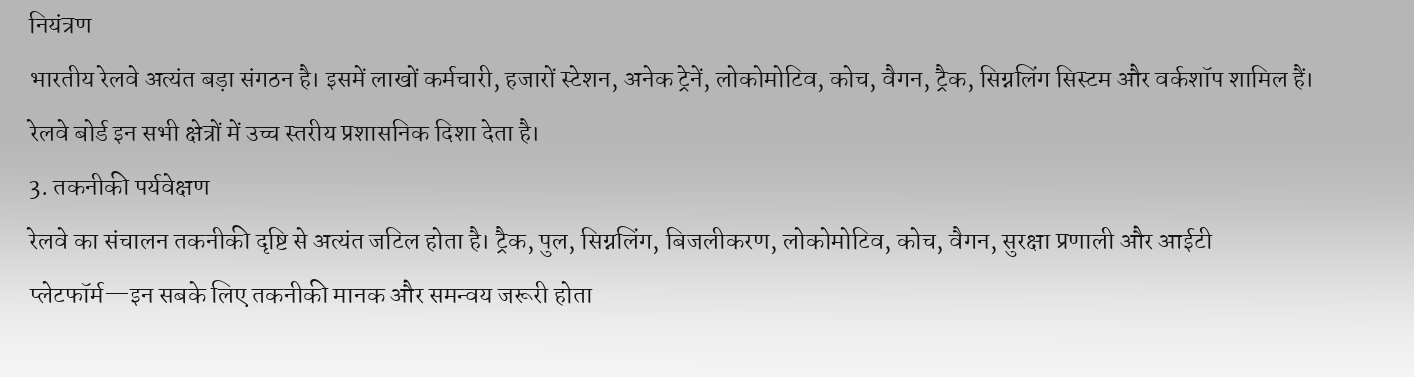नियंत्रण
भारतीय रेलवे अत्यंत बड़ा संगठन है। इसमें लाखों कर्मचारी, हजारों स्टेशन, अनेक ट्रेनें, लोकोमोटिव, कोच, वैगन, ट्रैक, सिग्नलिंग सिस्टम और वर्कशॉप शामिल हैं। रेलवे बोर्ड इन सभी क्षेत्रों में उच्च स्तरीय प्रशासनिक दिशा देता है।
3. तकनीकी पर्यवेक्षण
रेलवे का संचालन तकनीकी दृष्टि से अत्यंत जटिल होता है। ट्रैक, पुल, सिग्नलिंग, बिजलीकरण, लोकोमोटिव, कोच, वैगन, सुरक्षा प्रणाली और आईटी प्लेटफॉर्म—इन सबके लिए तकनीकी मानक और समन्वय जरूरी होता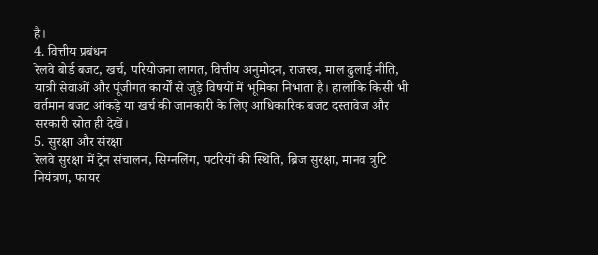है।
4. वित्तीय प्रबंधन
रेलवे बोर्ड बजट, खर्च, परियोजना लागत, वित्तीय अनुमोदन, राजस्व, माल ढुलाई नीति, यात्री सेवाओं और पूंजीगत कार्यों से जुड़े विषयों में भूमिका निभाता है। हालांकि किसी भी वर्तमान बजट आंकड़े या खर्च की जानकारी के लिए आधिकारिक बजट दस्तावेज और सरकारी स्रोत ही देखें।
5. सुरक्षा और संरक्षा
रेलवे सुरक्षा में ट्रेन संचालन, सिग्नलिंग, पटरियों की स्थिति, ब्रिज सुरक्षा, मानव त्रुटि नियंत्रण, फायर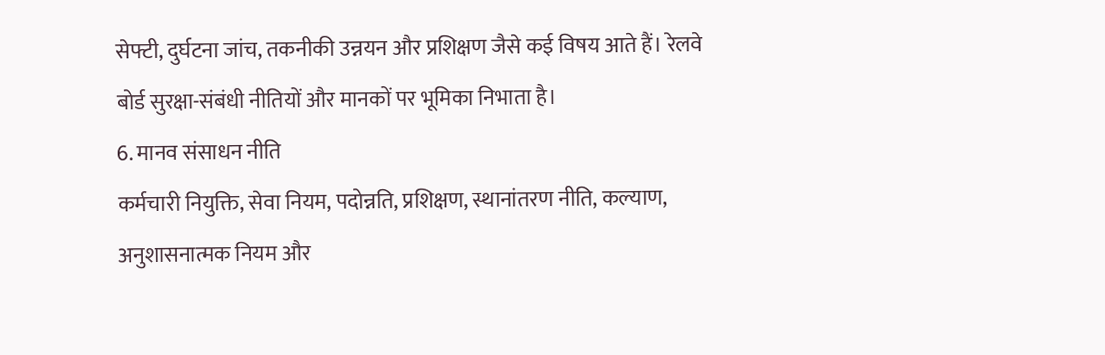सेफ्टी, दुर्घटना जांच, तकनीकी उन्नयन और प्रशिक्षण जैसे कई विषय आते हैं। रेलवे बोर्ड सुरक्षा-संबंधी नीतियों और मानकों पर भूमिका निभाता है।
6. मानव संसाधन नीति
कर्मचारी नियुक्ति, सेवा नियम, पदोन्नति, प्रशिक्षण, स्थानांतरण नीति, कल्याण, अनुशासनात्मक नियम और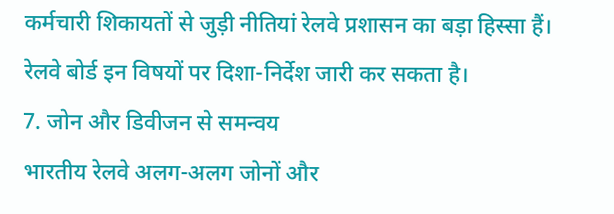कर्मचारी शिकायतों से जुड़ी नीतियां रेलवे प्रशासन का बड़ा हिस्सा हैं। रेलवे बोर्ड इन विषयों पर दिशा-निर्देश जारी कर सकता है।
7. जोन और डिवीजन से समन्वय
भारतीय रेलवे अलग-अलग जोनों और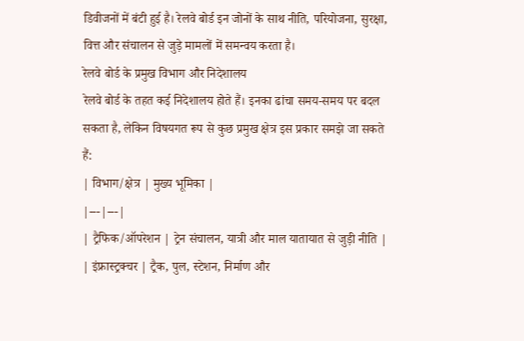डिवीजनों में बंटी हुई है। रेलवे बोर्ड इन जोनों के साथ नीति, परियोजना, सुरक्षा, वित्त और संचालन से जुड़े मामलों में समन्वय करता है।
रेलवे बोर्ड के प्रमुख विभाग और निदेशालय
रेलवे बोर्ड के तहत कई निदेशालय होते हैं। इनका ढांचा समय-समय पर बदल सकता है, लेकिन विषयगत रूप से कुछ प्रमुख क्षेत्र इस प्रकार समझे जा सकते हैं:
| विभाग/क्षेत्र | मुख्य भूमिका |
|---|---|
| ट्रैफिक/ऑपरेशन | ट्रेन संचालन, यात्री और माल यातायात से जुड़ी नीति |
| इंफ्रास्ट्रक्चर | ट्रैक, पुल, स्टेशन, निर्माण और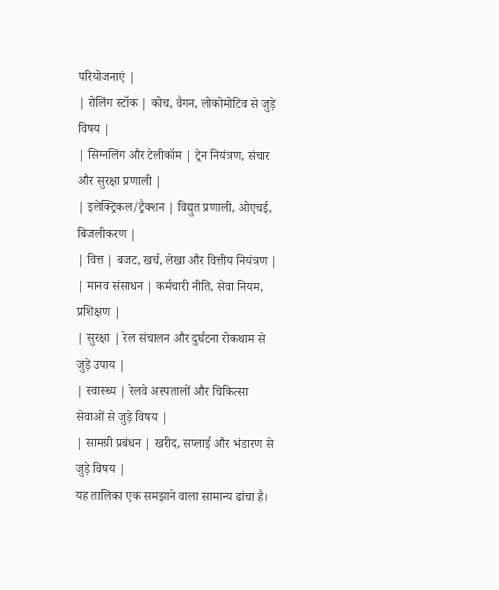परियोजनाएं |
| रोलिंग स्टॉक | कोच, वैगन, लोकोमोटिव से जुड़े विषय |
| सिग्नलिंग और टेलीकॉम | ट्रेन नियंत्रण, संचार और सुरक्षा प्रणाली |
| इलेक्ट्रिकल/ट्रैक्शन | विद्युत प्रणाली, ओएचई, बिजलीकरण |
| वित्त | बजट, खर्च, लेखा और वित्तीय नियंत्रण |
| मानव संसाधन | कर्मचारी नीति, सेवा नियम, प्रशिक्षण |
| सुरक्षा | रेल संचालन और दुर्घटना रोकथाम से जुड़े उपाय |
| स्वास्थ्य | रेलवे अस्पतालों और चिकित्सा सेवाओं से जुड़े विषय |
| सामग्री प्रबंधन | खरीद, सप्लाई और भंडारण से जुड़े विषय |
यह तालिका एक समझाने वाला सामान्य ढांचा है।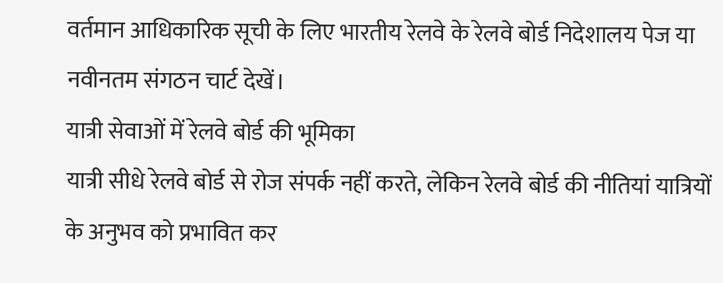वर्तमान आधिकारिक सूची के लिए भारतीय रेलवे के रेलवे बोर्ड निदेशालय पेज या नवीनतम संगठन चार्ट देखें।
यात्री सेवाओं में रेलवे बोर्ड की भूमिका
यात्री सीधे रेलवे बोर्ड से रोज संपर्क नहीं करते, लेकिन रेलवे बोर्ड की नीतियां यात्रियों के अनुभव को प्रभावित कर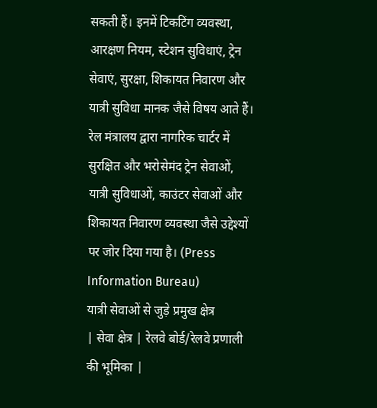सकती हैं। इनमें टिकटिंग व्यवस्था, आरक्षण नियम, स्टेशन सुविधाएं, ट्रेन सेवाएं, सुरक्षा, शिकायत निवारण और यात्री सुविधा मानक जैसे विषय आते हैं।
रेल मंत्रालय द्वारा नागरिक चार्टर में सुरक्षित और भरोसेमंद ट्रेन सेवाओं, यात्री सुविधाओं, काउंटर सेवाओं और शिकायत निवारण व्यवस्था जैसे उद्देश्यों पर जोर दिया गया है। (Press Information Bureau)
यात्री सेवाओं से जुड़े प्रमुख क्षेत्र
| सेवा क्षेत्र | रेलवे बोर्ड/रेलवे प्रणाली की भूमिका |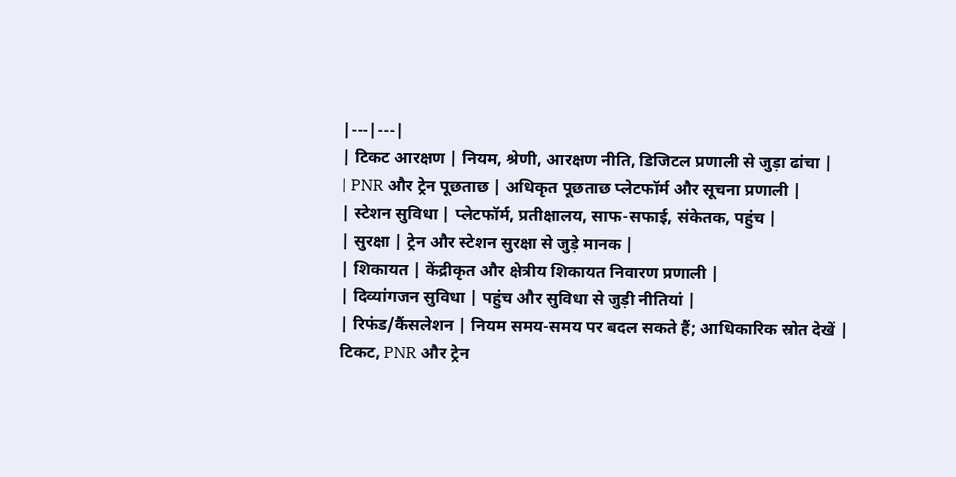|---|---|
| टिकट आरक्षण | नियम, श्रेणी, आरक्षण नीति, डिजिटल प्रणाली से जुड़ा ढांचा |
| PNR और ट्रेन पूछताछ | अधिकृत पूछताछ प्लेटफॉर्म और सूचना प्रणाली |
| स्टेशन सुविधा | प्लेटफॉर्म, प्रतीक्षालय, साफ-सफाई, संकेतक, पहुंच |
| सुरक्षा | ट्रेन और स्टेशन सुरक्षा से जुड़े मानक |
| शिकायत | केंद्रीकृत और क्षेत्रीय शिकायत निवारण प्रणाली |
| दिव्यांगजन सुविधा | पहुंच और सुविधा से जुड़ी नीतियां |
| रिफंड/कैंसलेशन | नियम समय-समय पर बदल सकते हैं; आधिकारिक स्रोत देखें |
टिकट, PNR और ट्रेन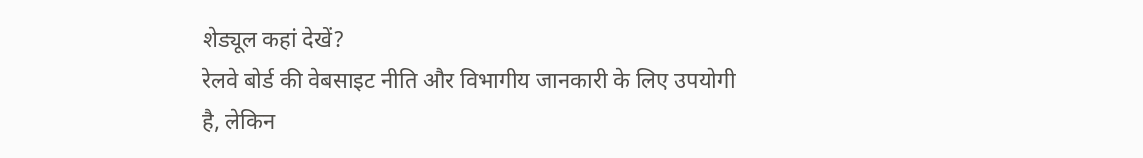शेड्यूल कहां देखें?
रेलवे बोर्ड की वेबसाइट नीति और विभागीय जानकारी के लिए उपयोगी है, लेकिन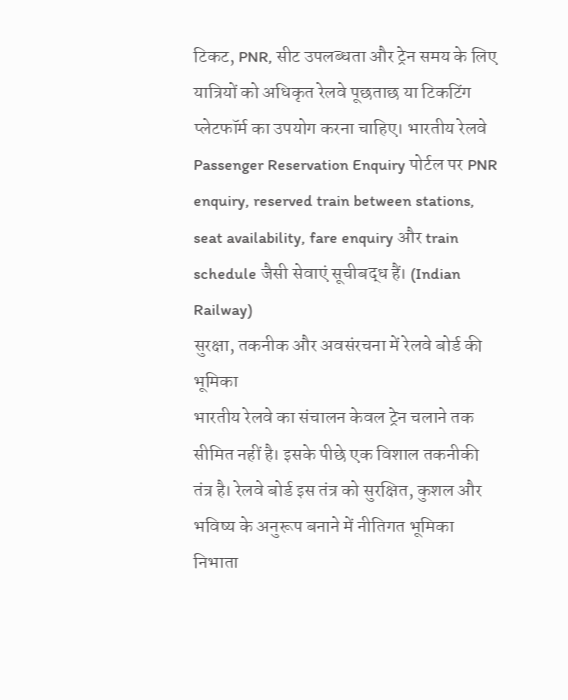टिकट, PNR, सीट उपलब्धता और ट्रेन समय के लिए यात्रियों को अधिकृत रेलवे पूछताछ या टिकटिंग प्लेटफॉर्म का उपयोग करना चाहिए। भारतीय रेलवे Passenger Reservation Enquiry पोर्टल पर PNR enquiry, reserved train between stations, seat availability, fare enquiry और train schedule जैसी सेवाएं सूचीबद्ध हैं। (Indian Railway)
सुरक्षा, तकनीक और अवसंरचना में रेलवे बोर्ड की भूमिका
भारतीय रेलवे का संचालन केवल ट्रेन चलाने तक सीमित नहीं है। इसके पीछे एक विशाल तकनीकी तंत्र है। रेलवे बोर्ड इस तंत्र को सुरक्षित, कुशल और भविष्य के अनुरूप बनाने में नीतिगत भूमिका निभाता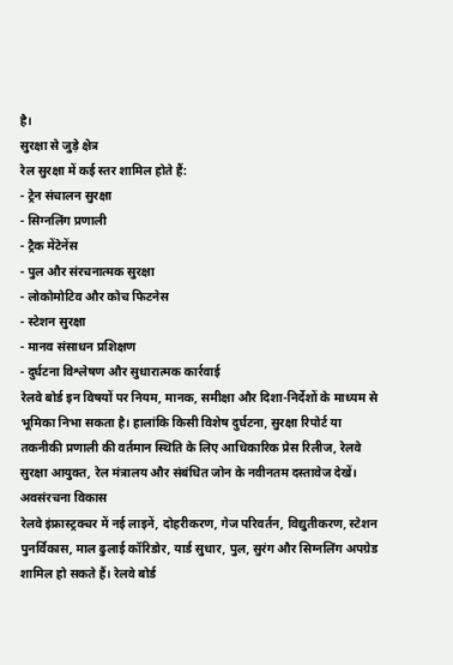है।
सुरक्षा से जुड़े क्षेत्र
रेल सुरक्षा में कई स्तर शामिल होते हैं:
- ट्रेन संचालन सुरक्षा
- सिग्नलिंग प्रणाली
- ट्रैक मेंटेनेंस
- पुल और संरचनात्मक सुरक्षा
- लोकोमोटिव और कोच फिटनेस
- स्टेशन सुरक्षा
- मानव संसाधन प्रशिक्षण
- दुर्घटना विश्लेषण और सुधारात्मक कार्रवाई
रेलवे बोर्ड इन विषयों पर नियम, मानक, समीक्षा और दिशा-निर्देशों के माध्यम से भूमिका निभा सकता है। हालांकि किसी विशेष दुर्घटना, सुरक्षा रिपोर्ट या तकनीकी प्रणाली की वर्तमान स्थिति के लिए आधिकारिक प्रेस रिलीज, रेलवे सुरक्षा आयुक्त, रेल मंत्रालय और संबंधित जोन के नवीनतम दस्तावेज देखें।
अवसंरचना विकास
रेलवे इंफ्रास्ट्रक्चर में नई लाइनें, दोहरीकरण, गेज परिवर्तन, विद्युतीकरण, स्टेशन पुनर्विकास, माल ढुलाई कॉरिडोर, यार्ड सुधार, पुल, सुरंग और सिग्नलिंग अपग्रेड शामिल हो सकते हैं। रेलवे बोर्ड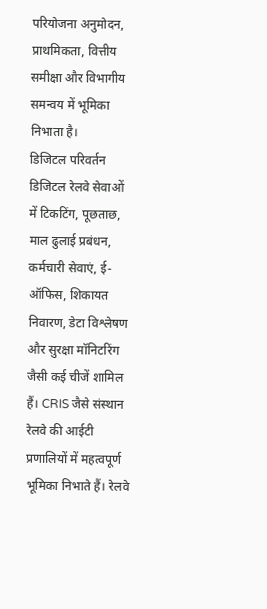परियोजना अनुमोदन, प्राथमिकता, वित्तीय समीक्षा और विभागीय समन्वय में भूमिका निभाता है।
डिजिटल परिवर्तन
डिजिटल रेलवे सेवाओं में टिकटिंग, पूछताछ, माल ढुलाई प्रबंधन, कर्मचारी सेवाएं, ई-ऑफिस, शिकायत निवारण, डेटा विश्लेषण और सुरक्षा मॉनिटरिंग जैसी कई चीजें शामिल हैं। CRIS जैसे संस्थान रेलवे की आईटी प्रणालियों में महत्वपूर्ण भूमिका निभाते हैं। रेलवे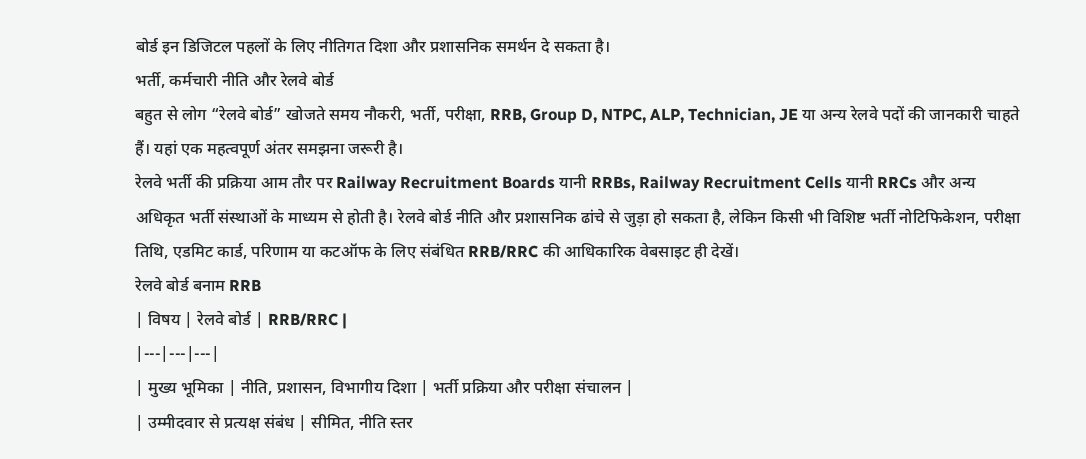बोर्ड इन डिजिटल पहलों के लिए नीतिगत दिशा और प्रशासनिक समर्थन दे सकता है।
भर्ती, कर्मचारी नीति और रेलवे बोर्ड
बहुत से लोग “रेलवे बोर्ड” खोजते समय नौकरी, भर्ती, परीक्षा, RRB, Group D, NTPC, ALP, Technician, JE या अन्य रेलवे पदों की जानकारी चाहते हैं। यहां एक महत्वपूर्ण अंतर समझना जरूरी है।
रेलवे भर्ती की प्रक्रिया आम तौर पर Railway Recruitment Boards यानी RRBs, Railway Recruitment Cells यानी RRCs और अन्य अधिकृत भर्ती संस्थाओं के माध्यम से होती है। रेलवे बोर्ड नीति और प्रशासनिक ढांचे से जुड़ा हो सकता है, लेकिन किसी भी विशिष्ट भर्ती नोटिफिकेशन, परीक्षा तिथि, एडमिट कार्ड, परिणाम या कटऑफ के लिए संबंधित RRB/RRC की आधिकारिक वेबसाइट ही देखें।
रेलवे बोर्ड बनाम RRB
| विषय | रेलवे बोर्ड | RRB/RRC |
|---|---|---|
| मुख्य भूमिका | नीति, प्रशासन, विभागीय दिशा | भर्ती प्रक्रिया और परीक्षा संचालन |
| उम्मीदवार से प्रत्यक्ष संबंध | सीमित, नीति स्तर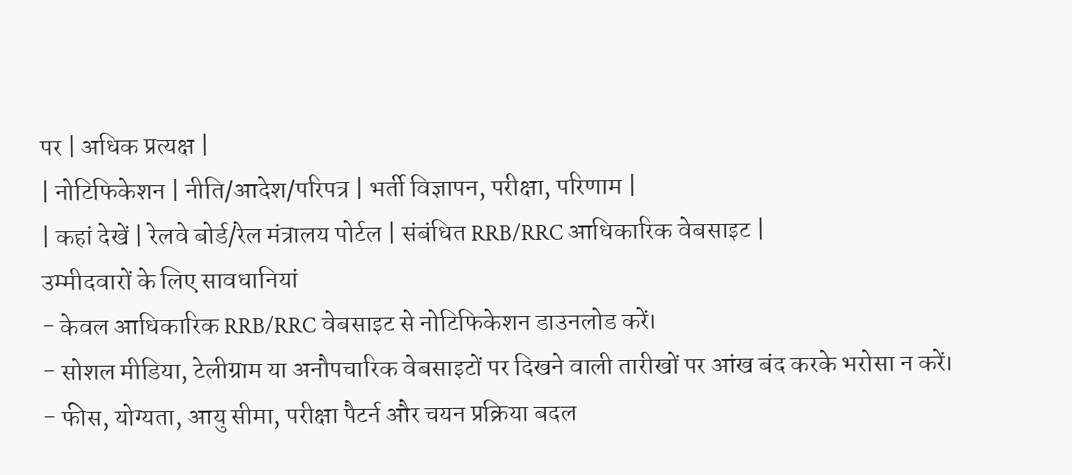पर | अधिक प्रत्यक्ष |
| नोटिफिकेशन | नीति/आदेश/परिपत्र | भर्ती विज्ञापन, परीक्षा, परिणाम |
| कहां देखें | रेलवे बोर्ड/रेल मंत्रालय पोर्टल | संबंधित RRB/RRC आधिकारिक वेबसाइट |
उम्मीदवारों के लिए सावधानियां
- केवल आधिकारिक RRB/RRC वेबसाइट से नोटिफिकेशन डाउनलोड करें।
- सोशल मीडिया, टेलीग्राम या अनौपचारिक वेबसाइटों पर दिखने वाली तारीखों पर आंख बंद करके भरोसा न करें।
- फीस, योग्यता, आयु सीमा, परीक्षा पैटर्न और चयन प्रक्रिया बदल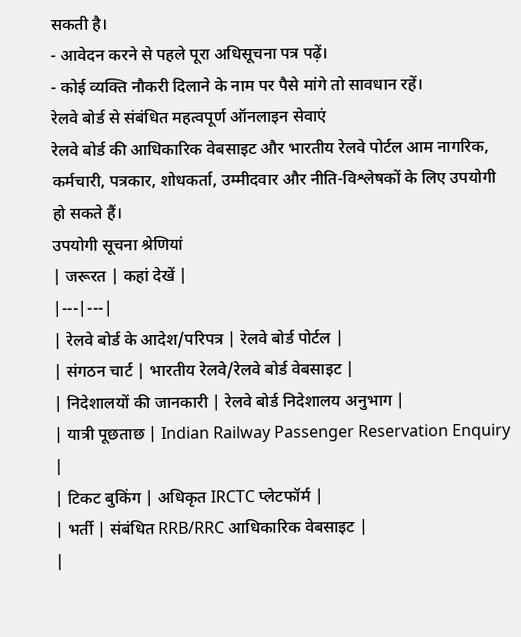सकती है।
- आवेदन करने से पहले पूरा अधिसूचना पत्र पढ़ें।
- कोई व्यक्ति नौकरी दिलाने के नाम पर पैसे मांगे तो सावधान रहें।
रेलवे बोर्ड से संबंधित महत्वपूर्ण ऑनलाइन सेवाएं
रेलवे बोर्ड की आधिकारिक वेबसाइट और भारतीय रेलवे पोर्टल आम नागरिक, कर्मचारी, पत्रकार, शोधकर्ता, उम्मीदवार और नीति-विश्लेषकों के लिए उपयोगी हो सकते हैं।
उपयोगी सूचना श्रेणियां
| जरूरत | कहां देखें |
|---|---|
| रेलवे बोर्ड के आदेश/परिपत्र | रेलवे बोर्ड पोर्टल |
| संगठन चार्ट | भारतीय रेलवे/रेलवे बोर्ड वेबसाइट |
| निदेशालयों की जानकारी | रेलवे बोर्ड निदेशालय अनुभाग |
| यात्री पूछताछ | Indian Railway Passenger Reservation Enquiry |
| टिकट बुकिंग | अधिकृत IRCTC प्लेटफॉर्म |
| भर्ती | संबंधित RRB/RRC आधिकारिक वेबसाइट |
|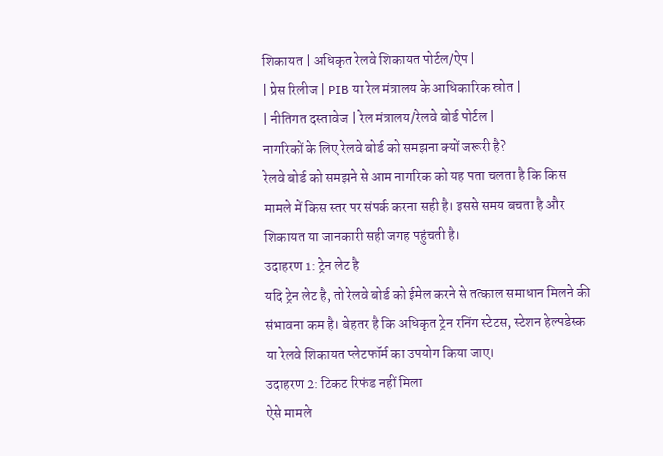शिकायत | अधिकृत रेलवे शिकायत पोर्टल/ऐप |
| प्रेस रिलीज | PIB या रेल मंत्रालय के आधिकारिक स्रोत |
| नीतिगत दस्तावेज | रेल मंत्रालय/रेलवे बोर्ड पोर्टल |
नागरिकों के लिए रेलवे बोर्ड को समझना क्यों जरूरी है?
रेलवे बोर्ड को समझने से आम नागरिक को यह पता चलता है कि किस मामले में किस स्तर पर संपर्क करना सही है। इससे समय बचता है और शिकायत या जानकारी सही जगह पहुंचती है।
उदाहरण 1: ट्रेन लेट है
यदि ट्रेन लेट है, तो रेलवे बोर्ड को ईमेल करने से तत्काल समाधान मिलने की संभावना कम है। बेहतर है कि अधिकृत ट्रेन रनिंग स्टेटस, स्टेशन हेल्पडेस्क या रेलवे शिकायत प्लेटफॉर्म का उपयोग किया जाए।
उदाहरण 2: टिकट रिफंड नहीं मिला
ऐसे मामले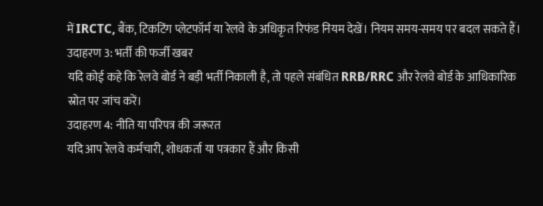में IRCTC, बैंक, टिकटिंग प्लेटफॉर्म या रेलवे के अधिकृत रिफंड नियम देखें। नियम समय-समय पर बदल सकते हैं।
उदाहरण 3: भर्ती की फर्जी खबर
यदि कोई कहे कि रेलवे बोर्ड ने बड़ी भर्ती निकाली है, तो पहले संबंधित RRB/RRC और रेलवे बोर्ड के आधिकारिक स्रोत पर जांच करें।
उदाहरण 4: नीति या परिपत्र की जरूरत
यदि आप रेलवे कर्मचारी, शोधकर्ता या पत्रकार हैं और किसी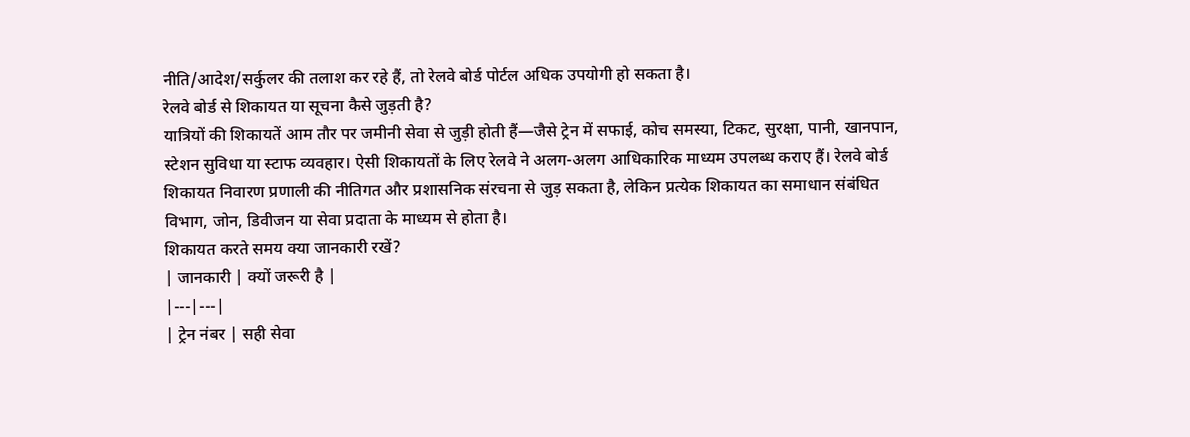नीति/आदेश/सर्कुलर की तलाश कर रहे हैं, तो रेलवे बोर्ड पोर्टल अधिक उपयोगी हो सकता है।
रेलवे बोर्ड से शिकायत या सूचना कैसे जुड़ती है?
यात्रियों की शिकायतें आम तौर पर जमीनी सेवा से जुड़ी होती हैं—जैसे ट्रेन में सफाई, कोच समस्या, टिकट, सुरक्षा, पानी, खानपान, स्टेशन सुविधा या स्टाफ व्यवहार। ऐसी शिकायतों के लिए रेलवे ने अलग-अलग आधिकारिक माध्यम उपलब्ध कराए हैं। रेलवे बोर्ड शिकायत निवारण प्रणाली की नीतिगत और प्रशासनिक संरचना से जुड़ सकता है, लेकिन प्रत्येक शिकायत का समाधान संबंधित विभाग, जोन, डिवीजन या सेवा प्रदाता के माध्यम से होता है।
शिकायत करते समय क्या जानकारी रखें?
| जानकारी | क्यों जरूरी है |
|---|---|
| ट्रेन नंबर | सही सेवा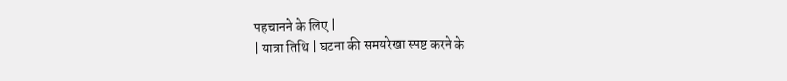पहचानने के लिए |
| यात्रा तिथि | घटना की समयरेखा स्पष्ट करने के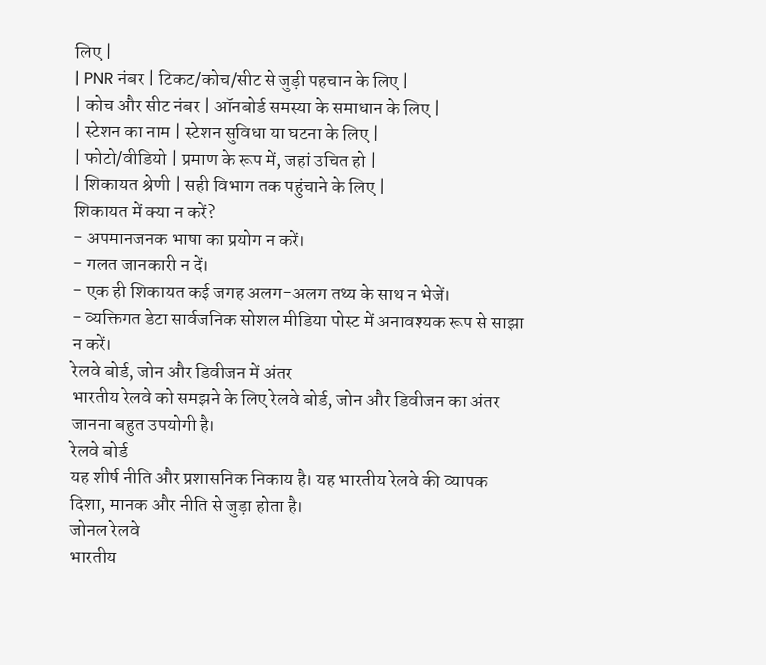लिए |
| PNR नंबर | टिकट/कोच/सीट से जुड़ी पहचान के लिए |
| कोच और सीट नंबर | ऑनबोर्ड समस्या के समाधान के लिए |
| स्टेशन का नाम | स्टेशन सुविधा या घटना के लिए |
| फोटो/वीडियो | प्रमाण के रूप में, जहां उचित हो |
| शिकायत श्रेणी | सही विभाग तक पहुंचाने के लिए |
शिकायत में क्या न करें?
- अपमानजनक भाषा का प्रयोग न करें।
- गलत जानकारी न दें।
- एक ही शिकायत कई जगह अलग-अलग तथ्य के साथ न भेजें।
- व्यक्तिगत डेटा सार्वजनिक सोशल मीडिया पोस्ट में अनावश्यक रूप से साझा न करें।
रेलवे बोर्ड, जोन और डिवीजन में अंतर
भारतीय रेलवे को समझने के लिए रेलवे बोर्ड, जोन और डिवीजन का अंतर जानना बहुत उपयोगी है।
रेलवे बोर्ड
यह शीर्ष नीति और प्रशासनिक निकाय है। यह भारतीय रेलवे की व्यापक दिशा, मानक और नीति से जुड़ा होता है।
जोनल रेलवे
भारतीय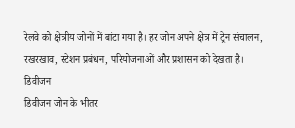रेलवे को क्षेत्रीय जोनों में बांटा गया है। हर जोन अपने क्षेत्र में ट्रेन संचालन, रखरखाव, स्टेशन प्रबंधन, परियोजनाओं और प्रशासन को देखता है।
डिवीजन
डिवीजन जोन के भीतर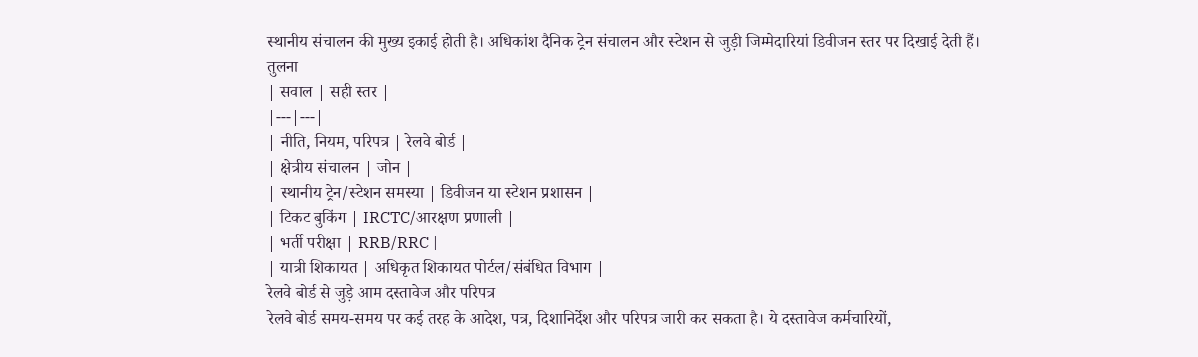स्थानीय संचालन की मुख्य इकाई होती है। अधिकांश दैनिक ट्रेन संचालन और स्टेशन से जुड़ी जिम्मेदारियां डिवीजन स्तर पर दिखाई देती हैं।
तुलना
| सवाल | सही स्तर |
|---|---|
| नीति, नियम, परिपत्र | रेलवे बोर्ड |
| क्षेत्रीय संचालन | जोन |
| स्थानीय ट्रेन/स्टेशन समस्या | डिवीजन या स्टेशन प्रशासन |
| टिकट बुकिंग | IRCTC/आरक्षण प्रणाली |
| भर्ती परीक्षा | RRB/RRC |
| यात्री शिकायत | अधिकृत शिकायत पोर्टल/संबंधित विभाग |
रेलवे बोर्ड से जुड़े आम दस्तावेज और परिपत्र
रेलवे बोर्ड समय-समय पर कई तरह के आदेश, पत्र, दिशानिर्देश और परिपत्र जारी कर सकता है। ये दस्तावेज कर्मचारियों,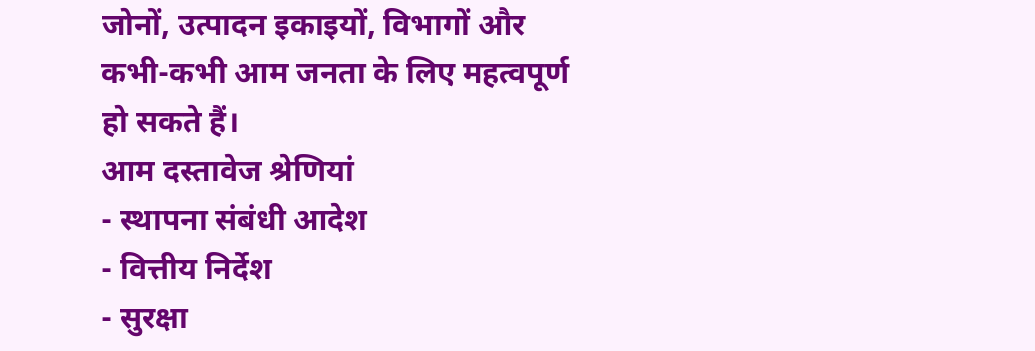जोनों, उत्पादन इकाइयों, विभागों और कभी-कभी आम जनता के लिए महत्वपूर्ण हो सकते हैं।
आम दस्तावेज श्रेणियां
- स्थापना संबंधी आदेश
- वित्तीय निर्देश
- सुरक्षा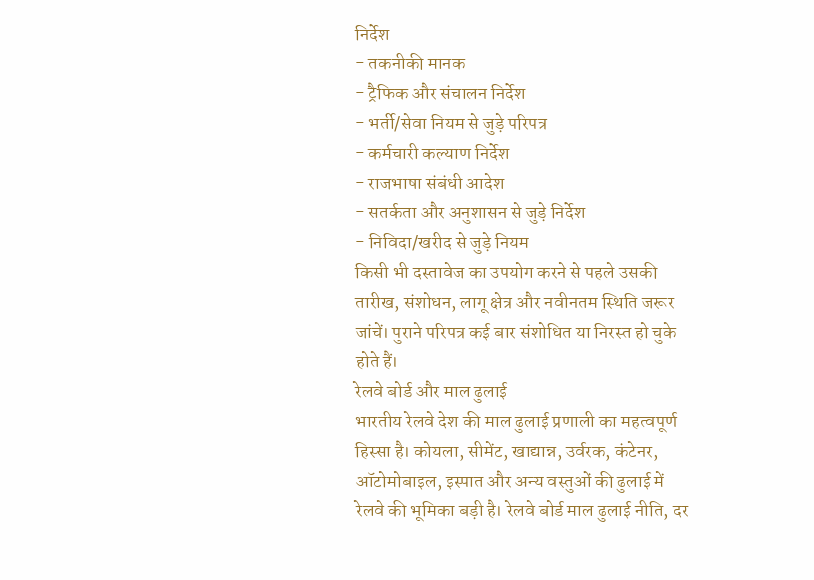निर्देश
- तकनीकी मानक
- ट्रैफिक और संचालन निर्देश
- भर्ती/सेवा नियम से जुड़े परिपत्र
- कर्मचारी कल्याण निर्देश
- राजभाषा संबंधी आदेश
- सतर्कता और अनुशासन से जुड़े निर्देश
- निविदा/खरीद से जुड़े नियम
किसी भी दस्तावेज का उपयोग करने से पहले उसकी तारीख, संशोधन, लागू क्षेत्र और नवीनतम स्थिति जरूर जांचें। पुराने परिपत्र कई बार संशोधित या निरस्त हो चुके होते हैं।
रेलवे बोर्ड और माल ढुलाई
भारतीय रेलवे देश की माल ढुलाई प्रणाली का महत्वपूर्ण हिस्सा है। कोयला, सीमेंट, खाद्यान्न, उर्वरक, कंटेनर, ऑटोमोबाइल, इस्पात और अन्य वस्तुओं की ढुलाई में रेलवे की भूमिका बड़ी है। रेलवे बोर्ड माल ढुलाई नीति, दर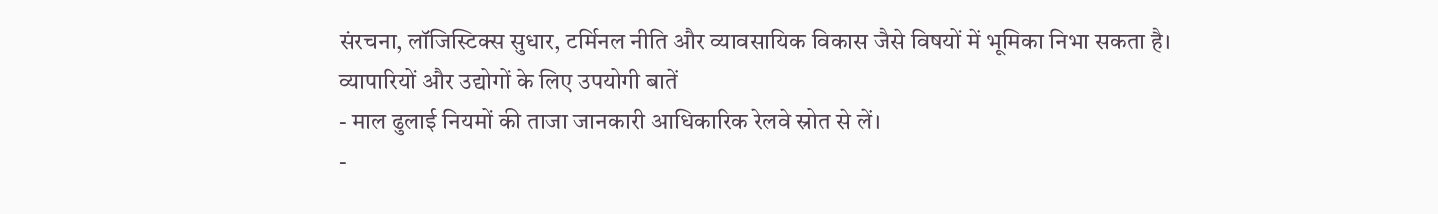संरचना, लॉजिस्टिक्स सुधार, टर्मिनल नीति और व्यावसायिक विकास जैसे विषयों में भूमिका निभा सकता है।
व्यापारियों और उद्योगों के लिए उपयोगी बातें
- माल ढुलाई नियमों की ताजा जानकारी आधिकारिक रेलवे स्रोत से लें।
-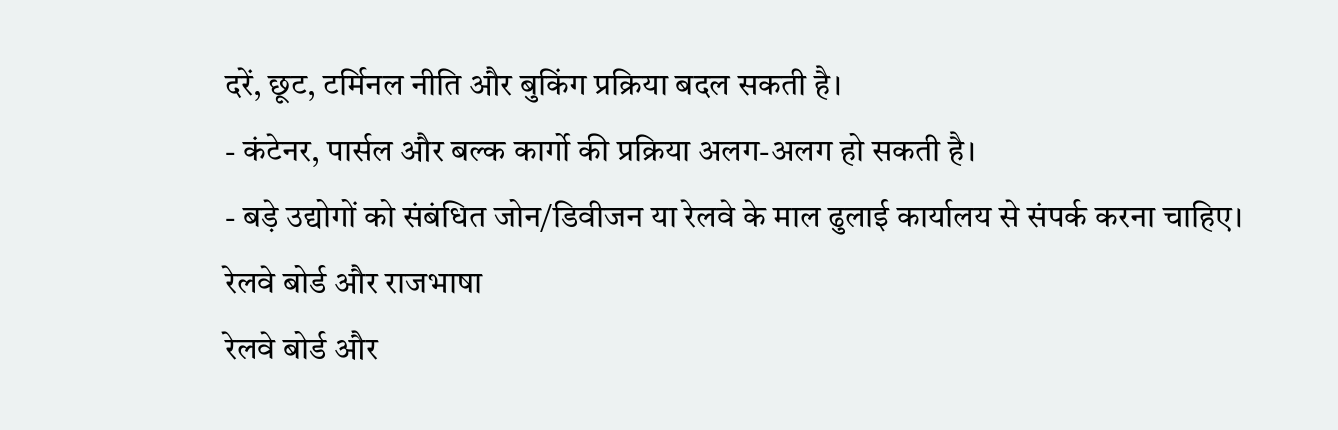दरें, छूट, टर्मिनल नीति और बुकिंग प्रक्रिया बदल सकती है।
- कंटेनर, पार्सल और बल्क कार्गो की प्रक्रिया अलग-अलग हो सकती है।
- बड़े उद्योगों को संबंधित जोन/डिवीजन या रेलवे के माल ढुलाई कार्यालय से संपर्क करना चाहिए।
रेलवे बोर्ड और राजभाषा
रेलवे बोर्ड और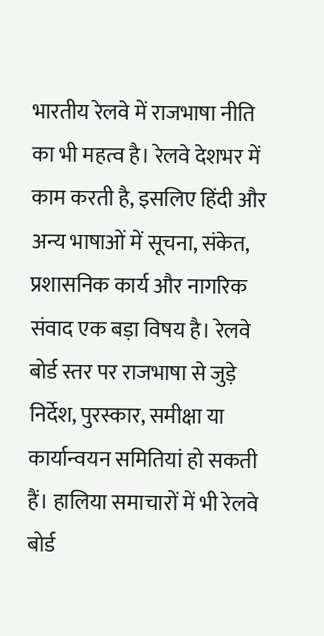भारतीय रेलवे में राजभाषा नीति का भी महत्व है। रेलवे देशभर में काम करती है, इसलिए हिंदी और अन्य भाषाओं में सूचना, संकेत, प्रशासनिक कार्य और नागरिक संवाद एक बड़ा विषय है। रेलवे बोर्ड स्तर पर राजभाषा से जुड़े निर्देश, पुरस्कार, समीक्षा या कार्यान्वयन समितियां हो सकती हैं। हालिया समाचारों में भी रेलवे बोर्ड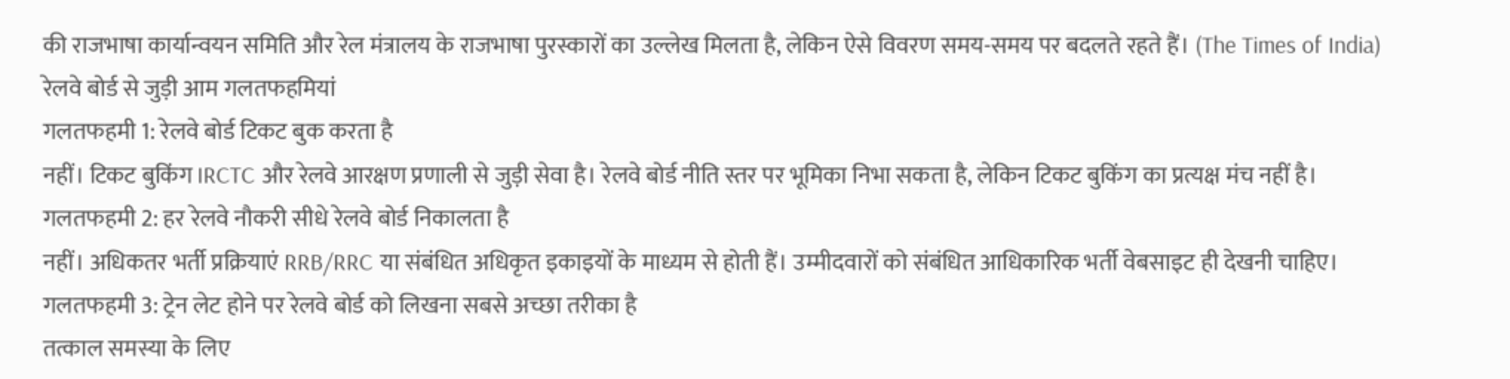की राजभाषा कार्यान्वयन समिति और रेल मंत्रालय के राजभाषा पुरस्कारों का उल्लेख मिलता है, लेकिन ऐसे विवरण समय-समय पर बदलते रहते हैं। (The Times of India)
रेलवे बोर्ड से जुड़ी आम गलतफहमियां
गलतफहमी 1: रेलवे बोर्ड टिकट बुक करता है
नहीं। टिकट बुकिंग IRCTC और रेलवे आरक्षण प्रणाली से जुड़ी सेवा है। रेलवे बोर्ड नीति स्तर पर भूमिका निभा सकता है, लेकिन टिकट बुकिंग का प्रत्यक्ष मंच नहीं है।
गलतफहमी 2: हर रेलवे नौकरी सीधे रेलवे बोर्ड निकालता है
नहीं। अधिकतर भर्ती प्रक्रियाएं RRB/RRC या संबंधित अधिकृत इकाइयों के माध्यम से होती हैं। उम्मीदवारों को संबंधित आधिकारिक भर्ती वेबसाइट ही देखनी चाहिए।
गलतफहमी 3: ट्रेन लेट होने पर रेलवे बोर्ड को लिखना सबसे अच्छा तरीका है
तत्काल समस्या के लिए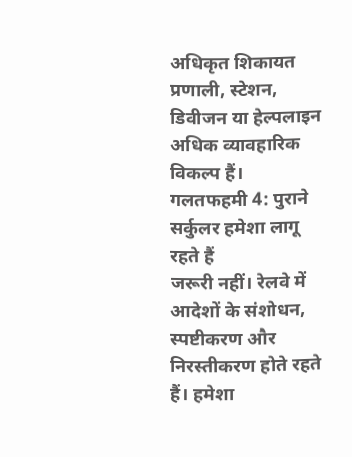अधिकृत शिकायत प्रणाली, स्टेशन, डिवीजन या हेल्पलाइन अधिक व्यावहारिक विकल्प हैं।
गलतफहमी 4: पुराने सर्कुलर हमेशा लागू रहते हैं
जरूरी नहीं। रेलवे में आदेशों के संशोधन, स्पष्टीकरण और निरस्तीकरण होते रहते हैं। हमेशा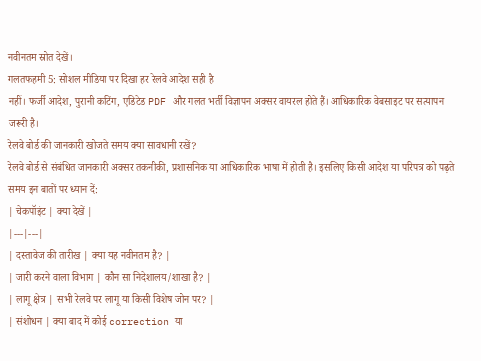नवीनतम स्रोत देखें।
गलतफहमी 5: सोशल मीडिया पर दिखा हर रेलवे आदेश सही है
नहीं। फर्जी आदेश, पुरानी कटिंग, एडिटेड PDF और गलत भर्ती विज्ञापन अक्सर वायरल होते हैं। आधिकारिक वेबसाइट पर सत्यापन जरूरी है।
रेलवे बोर्ड की जानकारी खोजते समय क्या सावधानी रखें?
रेलवे बोर्ड से संबंधित जानकारी अक्सर तकनीकी, प्रशासनिक या आधिकारिक भाषा में होती है। इसलिए किसी आदेश या परिपत्र को पढ़ते समय इन बातों पर ध्यान दें:
| चेकपॉइंट | क्या देखें |
|---|---|
| दस्तावेज की तारीख | क्या यह नवीनतम है? |
| जारी करने वाला विभाग | कौन सा निदेशालय/शाखा है? |
| लागू क्षेत्र | सभी रेलवे पर लागू या किसी विशेष जोन पर? |
| संशोधन | क्या बाद में कोई correction या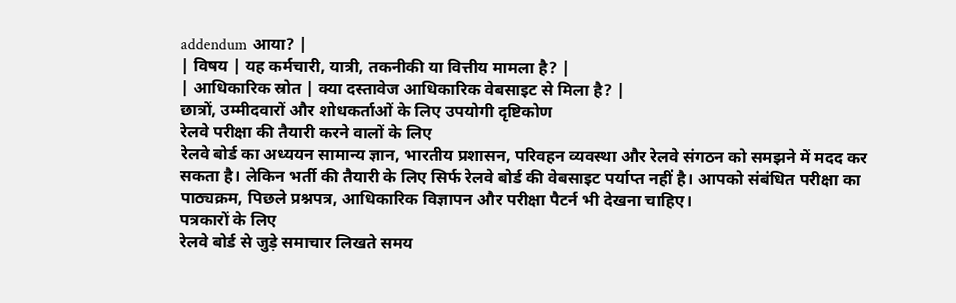addendum आया? |
| विषय | यह कर्मचारी, यात्री, तकनीकी या वित्तीय मामला है? |
| आधिकारिक स्रोत | क्या दस्तावेज आधिकारिक वेबसाइट से मिला है? |
छात्रों, उम्मीदवारों और शोधकर्ताओं के लिए उपयोगी दृष्टिकोण
रेलवे परीक्षा की तैयारी करने वालों के लिए
रेलवे बोर्ड का अध्ययन सामान्य ज्ञान, भारतीय प्रशासन, परिवहन व्यवस्था और रेलवे संगठन को समझने में मदद कर सकता है। लेकिन भर्ती की तैयारी के लिए सिर्फ रेलवे बोर्ड की वेबसाइट पर्याप्त नहीं है। आपको संबंधित परीक्षा का पाठ्यक्रम, पिछले प्रश्नपत्र, आधिकारिक विज्ञापन और परीक्षा पैटर्न भी देखना चाहिए।
पत्रकारों के लिए
रेलवे बोर्ड से जुड़े समाचार लिखते समय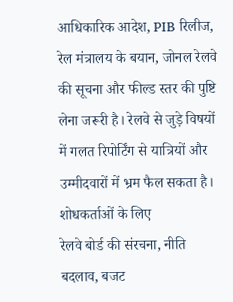आधिकारिक आदेश, PIB रिलीज, रेल मंत्रालय के बयान, जोनल रेलवे की सूचना और फील्ड स्तर की पुष्टि लेना जरूरी है। रेलवे से जुड़े विषयों में गलत रिपोर्टिंग से यात्रियों और उम्मीदवारों में भ्रम फैल सकता है।
शोधकर्ताओं के लिए
रेलवे बोर्ड की संरचना, नीति बदलाव, बजट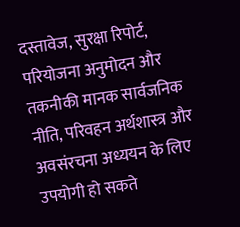दस्तावेज, सुरक्षा रिपोर्ट, परियोजना अनुमोदन और तकनीकी मानक सार्वजनिक नीति, परिवहन अर्थशास्त्र और अवसंरचना अध्ययन के लिए उपयोगी हो सकते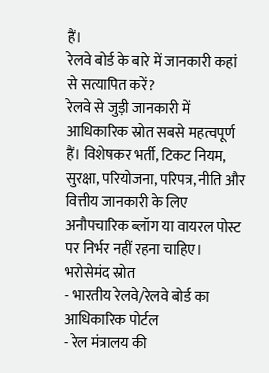हैं।
रेलवे बोर्ड के बारे में जानकारी कहां से सत्यापित करें?
रेलवे से जुड़ी जानकारी में आधिकारिक स्रोत सबसे महत्वपूर्ण हैं। विशेषकर भर्ती, टिकट नियम, सुरक्षा, परियोजना, परिपत्र, नीति और वित्तीय जानकारी के लिए अनौपचारिक ब्लॉग या वायरल पोस्ट पर निर्भर नहीं रहना चाहिए।
भरोसेमंद स्रोत
- भारतीय रेलवे/रेलवे बोर्ड का आधिकारिक पोर्टल
- रेल मंत्रालय की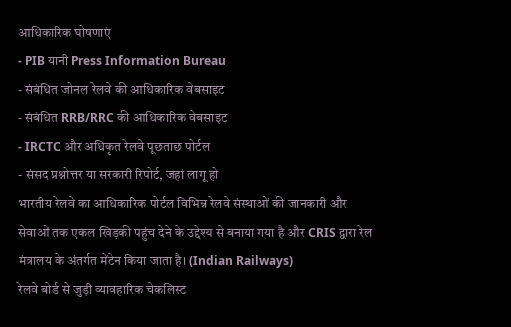आधिकारिक घोषणाएं
- PIB यानी Press Information Bureau
- संबंधित जोनल रेलवे की आधिकारिक वेबसाइट
- संबंधित RRB/RRC की आधिकारिक वेबसाइट
- IRCTC और अधिकृत रेलवे पूछताछ पोर्टल
- संसद प्रश्नोत्तर या सरकारी रिपोर्ट, जहां लागू हो
भारतीय रेलवे का आधिकारिक पोर्टल विभिन्न रेलवे संस्थाओं की जानकारी और सेवाओं तक एकल खिड़की पहुंच देने के उद्देश्य से बनाया गया है और CRIS द्वारा रेल मंत्रालय के अंतर्गत मेंटेन किया जाता है। (Indian Railways)
रेलवे बोर्ड से जुड़ी व्यावहारिक चेकलिस्ट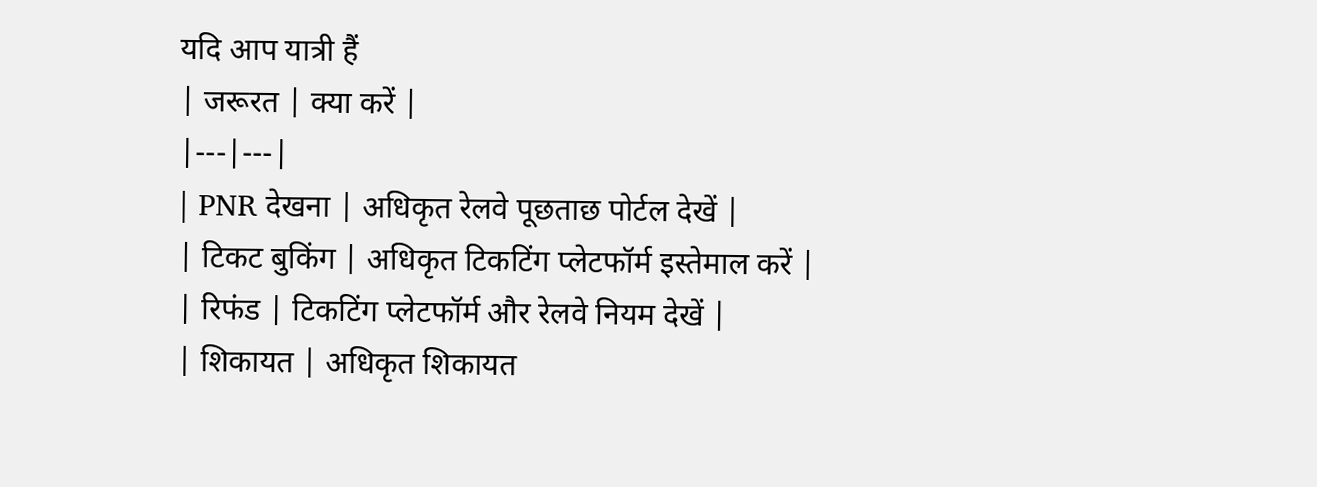यदि आप यात्री हैं
| जरूरत | क्या करें |
|---|---|
| PNR देखना | अधिकृत रेलवे पूछताछ पोर्टल देखें |
| टिकट बुकिंग | अधिकृत टिकटिंग प्लेटफॉर्म इस्तेमाल करें |
| रिफंड | टिकटिंग प्लेटफॉर्म और रेलवे नियम देखें |
| शिकायत | अधिकृत शिकायत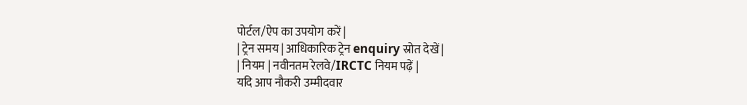पोर्टल/ऐप का उपयोग करें |
| ट्रेन समय | आधिकारिक ट्रेन enquiry स्रोत देखें |
| नियम | नवीनतम रेलवे/IRCTC नियम पढ़ें |
यदि आप नौकरी उम्मीदवार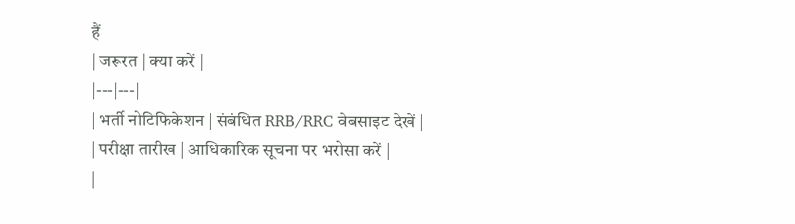हैं
| जरूरत | क्या करें |
|---|---|
| भर्ती नोटिफिकेशन | संबंधित RRB/RRC वेबसाइट देखें |
| परीक्षा तारीख | आधिकारिक सूचना पर भरोसा करें |
|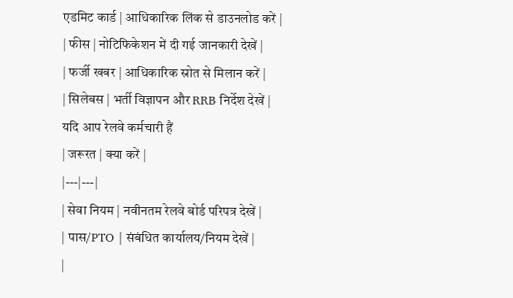एडमिट कार्ड | आधिकारिक लिंक से डाउनलोड करें |
| फीस | नोटिफिकेशन में दी गई जानकारी देखें |
| फर्जी खबर | आधिकारिक स्रोत से मिलान करें |
| सिलेबस | भर्ती विज्ञापन और RRB निर्देश देखें |
यदि आप रेलवे कर्मचारी हैं
| जरूरत | क्या करें |
|---|---|
| सेवा नियम | नवीनतम रेलवे बोर्ड परिपत्र देखें |
| पास/PTO | संबंधित कार्यालय/नियम देखें |
|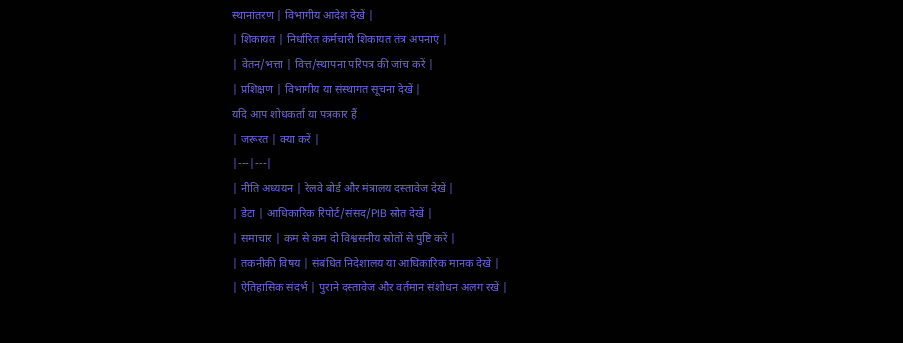स्थानांतरण | विभागीय आदेश देखें |
| शिकायत | निर्धारित कर्मचारी शिकायत तंत्र अपनाएं |
| वेतन/भत्ता | वित्त/स्थापना परिपत्र की जांच करें |
| प्रशिक्षण | विभागीय या संस्थागत सूचना देखें |
यदि आप शोधकर्ता या पत्रकार हैं
| जरूरत | क्या करें |
|---|---|
| नीति अध्ययन | रेलवे बोर्ड और मंत्रालय दस्तावेज देखें |
| डेटा | आधिकारिक रिपोर्ट/संसद/PIB स्रोत देखें |
| समाचार | कम से कम दो विश्वसनीय स्रोतों से पुष्टि करें |
| तकनीकी विषय | संबंधित निदेशालय या आधिकारिक मानक देखें |
| ऐतिहासिक संदर्भ | पुराने दस्तावेज और वर्तमान संशोधन अलग रखें |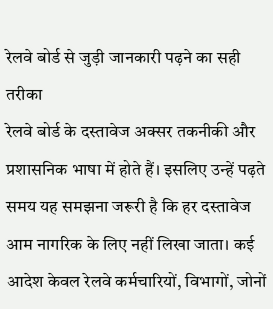रेलवे बोर्ड से जुड़ी जानकारी पढ़ने का सही तरीका
रेलवे बोर्ड के दस्तावेज अक्सर तकनीकी और प्रशासनिक भाषा में होते हैं। इसलिए उन्हें पढ़ते समय यह समझना जरूरी है कि हर दस्तावेज आम नागरिक के लिए नहीं लिखा जाता। कई आदेश केवल रेलवे कर्मचारियों, विभागों, जोनों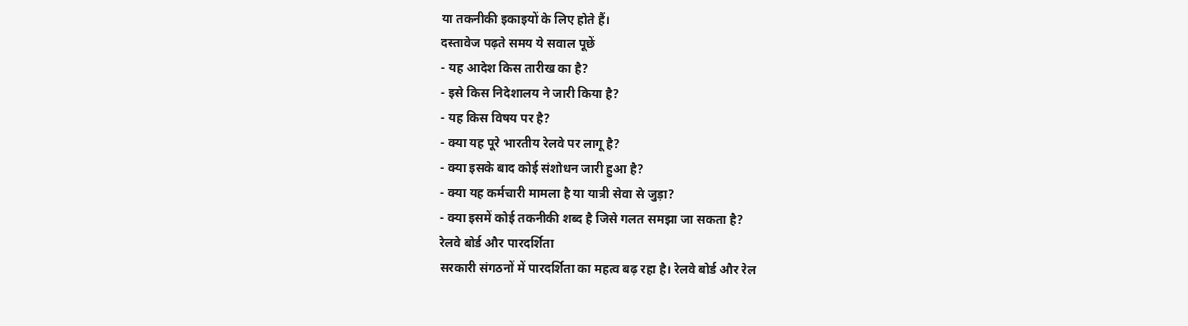या तकनीकी इकाइयों के लिए होते हैं।
दस्तावेज पढ़ते समय ये सवाल पूछें
- यह आदेश किस तारीख का है?
- इसे किस निदेशालय ने जारी किया है?
- यह किस विषय पर है?
- क्या यह पूरे भारतीय रेलवे पर लागू है?
- क्या इसके बाद कोई संशोधन जारी हुआ है?
- क्या यह कर्मचारी मामला है या यात्री सेवा से जुड़ा?
- क्या इसमें कोई तकनीकी शब्द है जिसे गलत समझा जा सकता है?
रेलवे बोर्ड और पारदर्शिता
सरकारी संगठनों में पारदर्शिता का महत्व बढ़ रहा है। रेलवे बोर्ड और रेल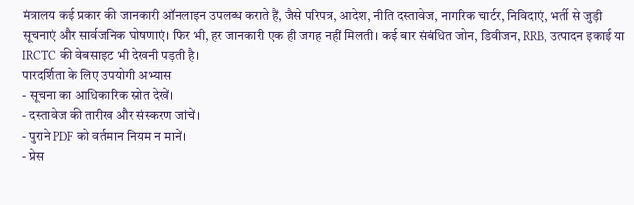मंत्रालय कई प्रकार की जानकारी ऑनलाइन उपलब्ध कराते हैं, जैसे परिपत्र, आदेश, नीति दस्तावेज, नागरिक चार्टर, निविदाएं, भर्ती से जुड़ी सूचनाएं और सार्वजनिक घोषणाएं। फिर भी, हर जानकारी एक ही जगह नहीं मिलती। कई बार संबंधित जोन, डिवीजन, RRB, उत्पादन इकाई या IRCTC की वेबसाइट भी देखनी पड़ती है।
पारदर्शिता के लिए उपयोगी अभ्यास
- सूचना का आधिकारिक स्रोत देखें।
- दस्तावेज की तारीख और संस्करण जांचें।
- पुराने PDF को वर्तमान नियम न मानें।
- प्रेस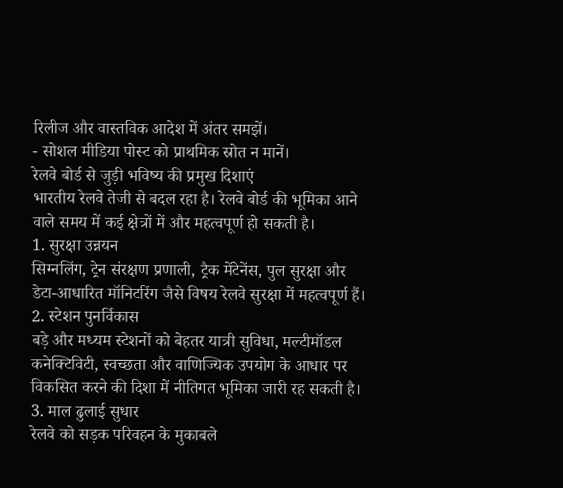रिलीज और वास्तविक आदेश में अंतर समझें।
- सोशल मीडिया पोस्ट को प्राथमिक स्रोत न मानें।
रेलवे बोर्ड से जुड़ी भविष्य की प्रमुख दिशाएं
भारतीय रेलवे तेजी से बदल रहा है। रेलवे बोर्ड की भूमिका आने वाले समय में कई क्षेत्रों में और महत्वपूर्ण हो सकती है।
1. सुरक्षा उन्नयन
सिग्नलिंग, ट्रेन संरक्षण प्रणाली, ट्रैक मेंटेनेंस, पुल सुरक्षा और डेटा-आधारित मॉनिटरिंग जैसे विषय रेलवे सुरक्षा में महत्वपूर्ण हैं।
2. स्टेशन पुनर्विकास
बड़े और मध्यम स्टेशनों को बेहतर यात्री सुविधा, मल्टीमॉडल कनेक्टिविटी, स्वच्छता और वाणिज्यिक उपयोग के आधार पर विकसित करने की दिशा में नीतिगत भूमिका जारी रह सकती है।
3. माल ढुलाई सुधार
रेलवे को सड़क परिवहन के मुकाबले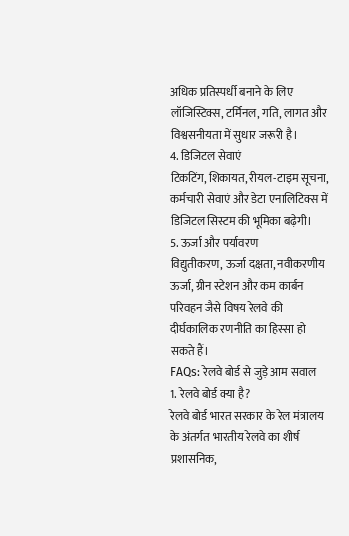अधिक प्रतिस्पर्धी बनाने के लिए लॉजिस्टिक्स, टर्मिनल, गति, लागत और विश्वसनीयता में सुधार जरूरी है।
4. डिजिटल सेवाएं
टिकटिंग, शिकायत, रीयल-टाइम सूचना, कर्मचारी सेवाएं और डेटा एनालिटिक्स में डिजिटल सिस्टम की भूमिका बढ़ेगी।
5. ऊर्जा और पर्यावरण
विद्युतीकरण, ऊर्जा दक्षता, नवीकरणीय ऊर्जा, ग्रीन स्टेशन और कम कार्बन परिवहन जैसे विषय रेलवे की दीर्घकालिक रणनीति का हिस्सा हो सकते हैं।
FAQs: रेलवे बोर्ड से जुड़े आम सवाल
1. रेलवे बोर्ड क्या है?
रेलवे बोर्ड भारत सरकार के रेल मंत्रालय के अंतर्गत भारतीय रेलवे का शीर्ष प्रशासनिक,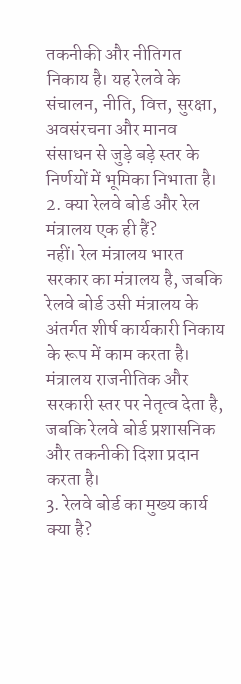तकनीकी और नीतिगत निकाय है। यह रेलवे के संचालन, नीति, वित्त, सुरक्षा, अवसंरचना और मानव संसाधन से जुड़े बड़े स्तर के निर्णयों में भूमिका निभाता है।
2. क्या रेलवे बोर्ड और रेल मंत्रालय एक ही हैं?
नहीं। रेल मंत्रालय भारत सरकार का मंत्रालय है, जबकि रेलवे बोर्ड उसी मंत्रालय के अंतर्गत शीर्ष कार्यकारी निकाय के रूप में काम करता है। मंत्रालय राजनीतिक और सरकारी स्तर पर नेतृत्व देता है, जबकि रेलवे बोर्ड प्रशासनिक और तकनीकी दिशा प्रदान करता है।
3. रेलवे बोर्ड का मुख्य कार्य क्या है?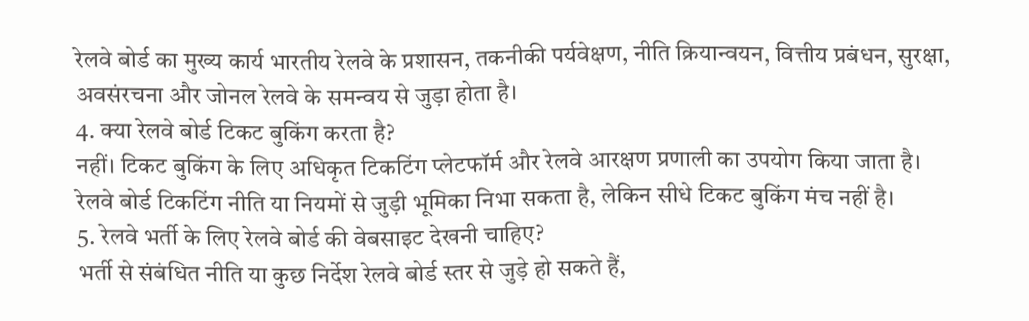रेलवे बोर्ड का मुख्य कार्य भारतीय रेलवे के प्रशासन, तकनीकी पर्यवेक्षण, नीति क्रियान्वयन, वित्तीय प्रबंधन, सुरक्षा, अवसंरचना और जोनल रेलवे के समन्वय से जुड़ा होता है।
4. क्या रेलवे बोर्ड टिकट बुकिंग करता है?
नहीं। टिकट बुकिंग के लिए अधिकृत टिकटिंग प्लेटफॉर्म और रेलवे आरक्षण प्रणाली का उपयोग किया जाता है। रेलवे बोर्ड टिकटिंग नीति या नियमों से जुड़ी भूमिका निभा सकता है, लेकिन सीधे टिकट बुकिंग मंच नहीं है।
5. रेलवे भर्ती के लिए रेलवे बोर्ड की वेबसाइट देखनी चाहिए?
भर्ती से संबंधित नीति या कुछ निर्देश रेलवे बोर्ड स्तर से जुड़े हो सकते हैं,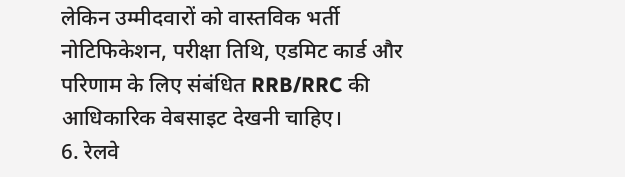लेकिन उम्मीदवारों को वास्तविक भर्ती नोटिफिकेशन, परीक्षा तिथि, एडमिट कार्ड और परिणाम के लिए संबंधित RRB/RRC की आधिकारिक वेबसाइट देखनी चाहिए।
6. रेलवे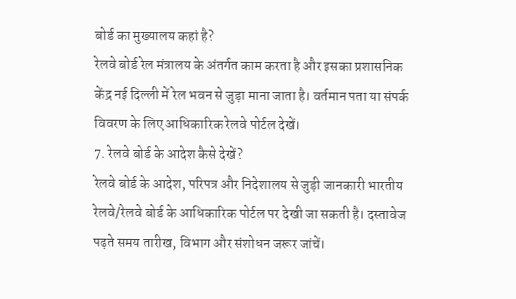बोर्ड का मुख्यालय कहां है?
रेलवे बोर्ड रेल मंत्रालय के अंतर्गत काम करता है और इसका प्रशासनिक केंद्र नई दिल्ली में रेल भवन से जुड़ा माना जाता है। वर्तमान पता या संपर्क विवरण के लिए आधिकारिक रेलवे पोर्टल देखें।
7. रेलवे बोर्ड के आदेश कैसे देखें?
रेलवे बोर्ड के आदेश, परिपत्र और निदेशालय से जुड़ी जानकारी भारतीय रेलवे/रेलवे बोर्ड के आधिकारिक पोर्टल पर देखी जा सकती है। दस्तावेज पढ़ते समय तारीख, विभाग और संशोधन जरूर जांचें।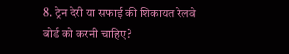8. ट्रेन देरी या सफाई की शिकायत रेलवे बोर्ड को करनी चाहिए?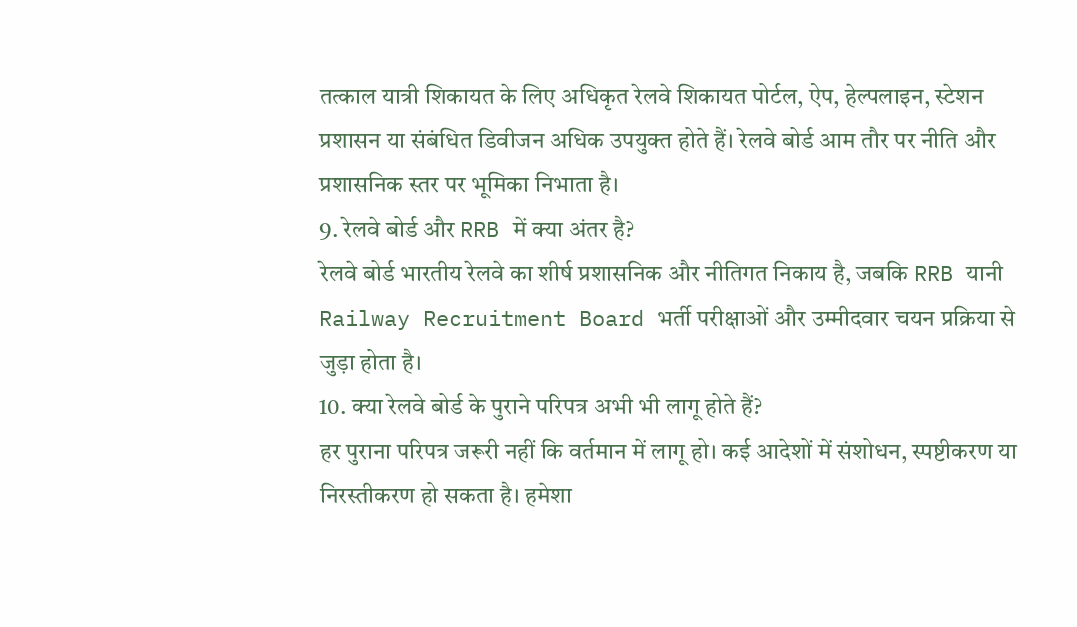तत्काल यात्री शिकायत के लिए अधिकृत रेलवे शिकायत पोर्टल, ऐप, हेल्पलाइन, स्टेशन प्रशासन या संबंधित डिवीजन अधिक उपयुक्त होते हैं। रेलवे बोर्ड आम तौर पर नीति और प्रशासनिक स्तर पर भूमिका निभाता है।
9. रेलवे बोर्ड और RRB में क्या अंतर है?
रेलवे बोर्ड भारतीय रेलवे का शीर्ष प्रशासनिक और नीतिगत निकाय है, जबकि RRB यानी Railway Recruitment Board भर्ती परीक्षाओं और उम्मीदवार चयन प्रक्रिया से जुड़ा होता है।
10. क्या रेलवे बोर्ड के पुराने परिपत्र अभी भी लागू होते हैं?
हर पुराना परिपत्र जरूरी नहीं कि वर्तमान में लागू हो। कई आदेशों में संशोधन, स्पष्टीकरण या निरस्तीकरण हो सकता है। हमेशा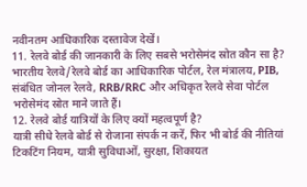नवीनतम आधिकारिक दस्तावेज देखें।
11. रेलवे बोर्ड की जानकारी के लिए सबसे भरोसेमंद स्रोत कौन सा है?
भारतीय रेलवे/रेलवे बोर्ड का आधिकारिक पोर्टल, रेल मंत्रालय, PIB, संबंधित जोनल रेलवे, RRB/RRC और अधिकृत रेलवे सेवा पोर्टल भरोसेमंद स्रोत माने जाते हैं।
12. रेलवे बोर्ड यात्रियों के लिए क्यों महत्वपूर्ण है?
यात्री सीधे रेलवे बोर्ड से रोजाना संपर्क न करें, फिर भी बोर्ड की नीतियां टिकटिंग नियम, यात्री सुविधाओं, सुरक्षा, शिकायत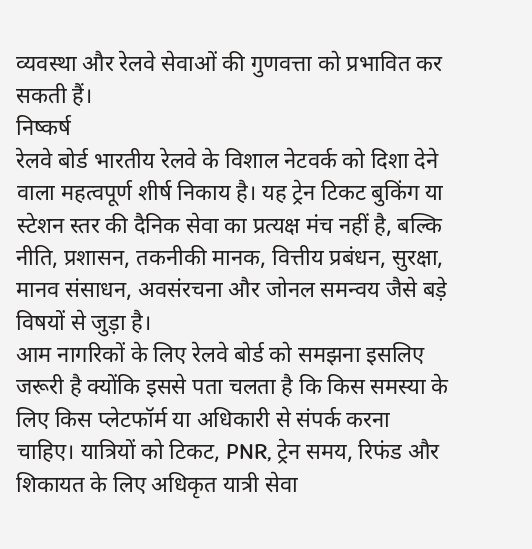व्यवस्था और रेलवे सेवाओं की गुणवत्ता को प्रभावित कर सकती हैं।
निष्कर्ष
रेलवे बोर्ड भारतीय रेलवे के विशाल नेटवर्क को दिशा देने वाला महत्वपूर्ण शीर्ष निकाय है। यह ट्रेन टिकट बुकिंग या स्टेशन स्तर की दैनिक सेवा का प्रत्यक्ष मंच नहीं है, बल्कि नीति, प्रशासन, तकनीकी मानक, वित्तीय प्रबंधन, सुरक्षा, मानव संसाधन, अवसंरचना और जोनल समन्वय जैसे बड़े विषयों से जुड़ा है।
आम नागरिकों के लिए रेलवे बोर्ड को समझना इसलिए जरूरी है क्योंकि इससे पता चलता है कि किस समस्या के लिए किस प्लेटफॉर्म या अधिकारी से संपर्क करना चाहिए। यात्रियों को टिकट, PNR, ट्रेन समय, रिफंड और शिकायत के लिए अधिकृत यात्री सेवा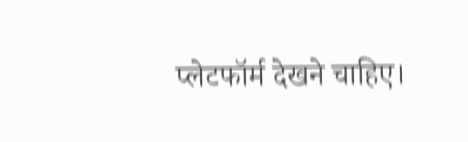प्लेटफॉर्म देखने चाहिए।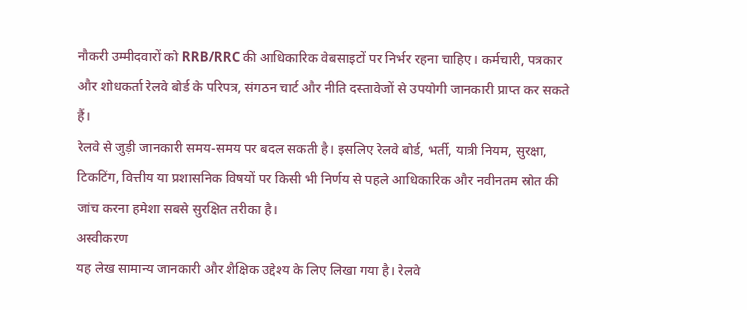नौकरी उम्मीदवारों को RRB/RRC की आधिकारिक वेबसाइटों पर निर्भर रहना चाहिए। कर्मचारी, पत्रकार और शोधकर्ता रेलवे बोर्ड के परिपत्र, संगठन चार्ट और नीति दस्तावेजों से उपयोगी जानकारी प्राप्त कर सकते हैं।
रेलवे से जुड़ी जानकारी समय-समय पर बदल सकती है। इसलिए रेलवे बोर्ड, भर्ती, यात्री नियम, सुरक्षा, टिकटिंग, वित्तीय या प्रशासनिक विषयों पर किसी भी निर्णय से पहले आधिकारिक और नवीनतम स्रोत की जांच करना हमेशा सबसे सुरक्षित तरीका है।
अस्वीकरण
यह लेख सामान्य जानकारी और शैक्षिक उद्देश्य के लिए लिखा गया है। रेलवे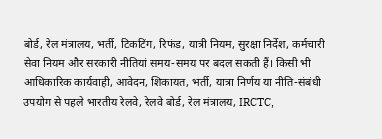बोर्ड, रेल मंत्रालय, भर्ती, टिकटिंग, रिफंड, यात्री नियम, सुरक्षा निर्देश, कर्मचारी सेवा नियम और सरकारी नीतियां समय-समय पर बदल सकती हैं। किसी भी आधिकारिक कार्यवाही, आवेदन, शिकायत, भर्ती, यात्रा निर्णय या नीति-संबंधी उपयोग से पहले भारतीय रेलवे, रेलवे बोर्ड, रेल मंत्रालय, IRCTC,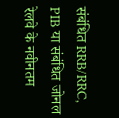संबंधित RRB/RRC, PIB या संबंधित जोनल रेलवे के नवीनतम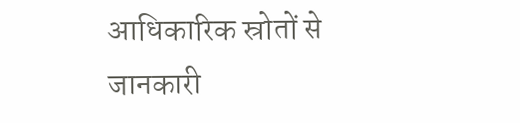आधिकारिक स्रोतों से जानकारी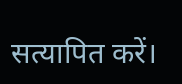सत्यापित करें।